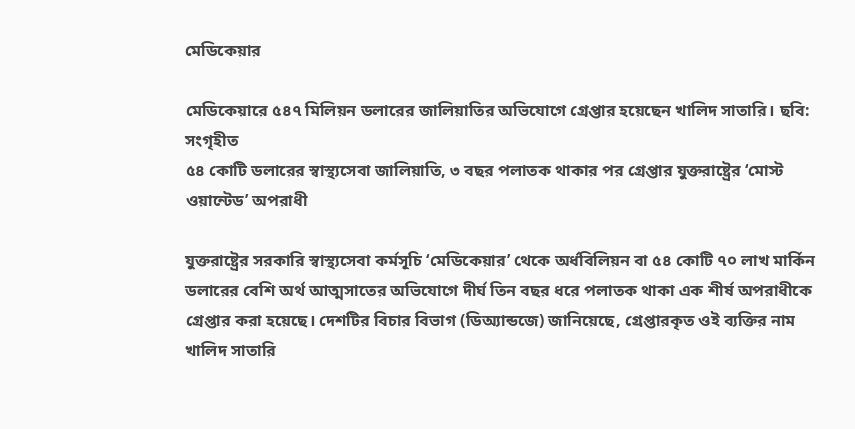মেডিকেয়ার

মেডিকেয়ারে ৫৪৭ মিলিয়ন ডলারের জালিয়াতির অভিযোগে গ্রেপ্তার হয়েছেন খালিদ সাতারি। ছবি: সংগৃহীত
৫৪ কোটি ডলারের স্বাস্থ্যসেবা জালিয়াতি, ৩ বছর পলাতক থাকার পর গ্রেপ্তার যুক্তরাষ্ট্রের ‘মোস্ট ওয়ান্টেড’ অপরাধী

যুক্তরাষ্ট্রের সরকারি স্বাস্থ্যসেবা কর্মসূচি ‘মেডিকেয়ার’ থেকে অর্ধবিলিয়ন বা ৫৪ কোটি ৭০ লাখ মার্কিন ডলারের বেশি অর্থ আত্মসাতের অভিযোগে দীর্ঘ তিন বছর ধরে পলাতক থাকা এক শীর্ষ অপরাধীকে গ্রেপ্তার করা হয়েছে। দেশটির বিচার বিভাগ (ডিঅ্যান্ডজে) জানিয়েছে, গ্রেপ্তারকৃত ওই ব্যক্তির নাম খালিদ সাতারি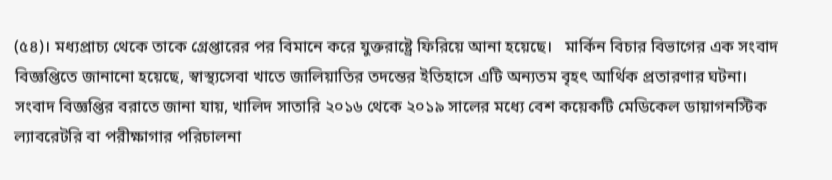(৫৪)। মধ্যপ্রাচ্য থেকে তাকে গ্রেপ্তারের পর বিমানে করে যুক্তরাষ্ট্রে ফিরিয়ে আনা হয়েছে।   মার্কিন বিচার বিভাগের এক সংবাদ বিজ্ঞপ্তিতে জানানো হয়েছে, স্বাস্থ্যসেবা খাতে জালিয়াতির তদন্তের ইতিহাসে এটি অন্যতম বৃহৎ আর্থিক প্রতারণার ঘটনা। সংবাদ বিজ্ঞপ্তির বরাতে জানা যায়, খালিদ সাতারি ২০১৬ থেকে ২০১৯ সালের মধ্যে বেশ কয়েকটি মেডিকেল ডায়াগনস্টিক ল্যাবরেটরি বা পরীক্ষাগার পরিচালনা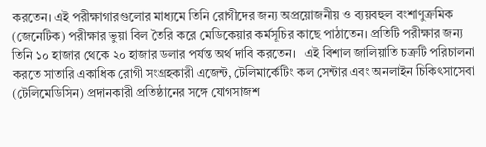করতেন। এই পরীক্ষাগারগুলোর মাধ্যমে তিনি রোগীদের জন্য অপ্রয়োজনীয় ও ব্যয়বহুল বংশাণুক্রমিক (জেনেটিক) পরীক্ষার ভুয়া বিল তৈরি করে মেডিকেয়ার কর্মসূচির কাছে পাঠাতেন। প্রতিটি পরীক্ষার জন্য তিনি ১০ হাজার থেকে ২০ হাজার ডলার পর্যন্ত অর্থ দাবি করতেন।   এই বিশাল জালিয়াতি চক্রটি পরিচালনা করতে সাতারি একাধিক রোগী সংগ্রহকারী এজেন্ট, টেলিমার্কেটিং কল সেন্টার এবং অনলাইন চিকিৎসাসেবা (টেলিমেডিসিন) প্রদানকারী প্রতিষ্ঠানের সঙ্গে যোগসাজশ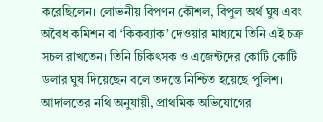করেছিলেন। লোভনীয় বিপণন কৌশল, বিপুল অর্থ ঘুষ এবং অবৈধ কমিশন বা ‘কিকব্যাক’ দেওয়ার মাধ্যমে তিনি এই চক্র সচল রাখতেন। তিনি চিকিৎসক ও এজেন্টদের কোটি কোটি ডলার ঘুষ দিয়েছেন বলে তদন্তে নিশ্চিত হয়েছে পুলিশ।   আদালতের নথি অনুযায়ী, প্রাথমিক অভিযোগের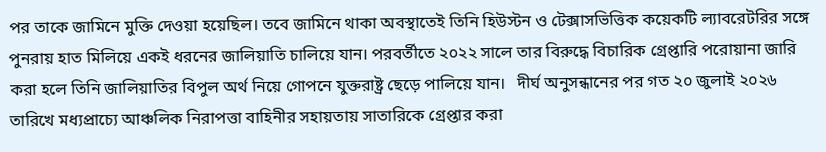পর তাকে জামিনে মুক্তি দেওয়া হয়েছিল। তবে জামিনে থাকা অবস্থাতেই তিনি হিউস্টন ও টেক্সাসভিত্তিক কয়েকটি ল্যাবরেটরির সঙ্গে পুনরায় হাত মিলিয়ে একই ধরনের জালিয়াতি চালিয়ে যান। পরবর্তীতে ২০২২ সালে তার বিরুদ্ধে বিচারিক গ্রেপ্তারি পরোয়ানা জারি করা হলে তিনি জালিয়াতির বিপুল অর্থ নিয়ে গোপনে যুক্তরাষ্ট্র ছেড়ে পালিয়ে যান।   দীর্ঘ অনুসন্ধানের পর গত ২০ জুলাই ২০২৬ তারিখে মধ্যপ্রাচ্যে আঞ্চলিক নিরাপত্তা বাহিনীর সহায়তায় সাতারিকে গ্রেপ্তার করা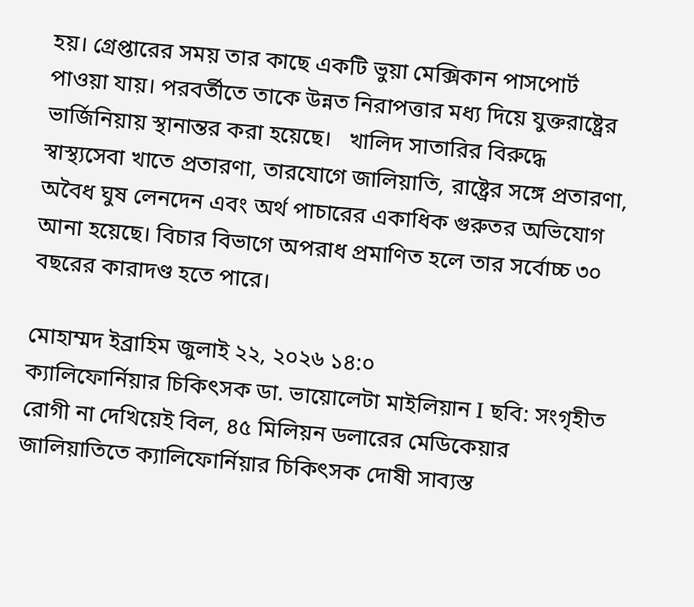হয়। গ্রেপ্তারের সময় তার কাছে একটি ভুয়া মেক্সিকান পাসপোর্ট পাওয়া যায়। পরবর্তীতে তাকে উন্নত নিরাপত্তার মধ্য দিয়ে যুক্তরাষ্ট্রের ভার্জিনিয়ায় স্থানান্তর করা হয়েছে।   খালিদ সাতারির বিরুদ্ধে স্বাস্থ্যসেবা খাতে প্রতারণা, তারযোগে জালিয়াতি, রাষ্ট্রের সঙ্গে প্রতারণা, অবৈধ ঘুষ লেনদেন এবং অর্থ পাচারের একাধিক গুরুতর অভিযোগ আনা হয়েছে। বিচার বিভাগে অপরাধ প্রমাণিত হলে তার সর্বোচ্চ ৩০ বছরের কারাদণ্ড হতে পারে।

মোহাম্মদ ইব্রাহিম জুলাই ২২, ২০২৬ ১৪:০
ক্যালিফোর্নিয়ার চিকিৎসক ডা. ভায়োলেটা মাইলিয়ান I ছবি: সংগৃহীত
রোগী না দেখিয়েই বিল, ৪৫ মিলিয়ন ডলারের মেডিকেয়ার জালিয়াতিতে ক্যালিফোর্নিয়ার চিকিৎসক দোষী সাব্যস্ত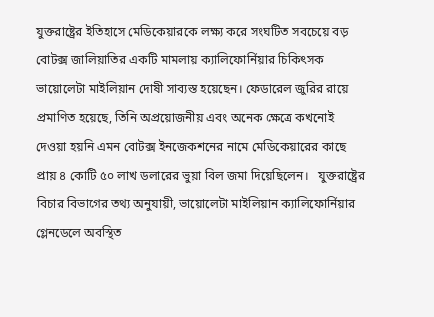যুক্তরাষ্ট্রের ইতিহাসে মেডিকেয়ারকে লক্ষ্য করে সংঘটিত সবচেয়ে বড় বোটক্স জালিয়াতির একটি মামলায় ক্যালিফোর্নিয়ার চিকিৎসক ভায়োলেটা মাইলিয়ান দোষী সাব্যস্ত হয়েছেন। ফেডারেল জুরির রায়ে প্রমাণিত হয়েছে, তিনি অপ্রয়োজনীয় এবং অনেক ক্ষেত্রে কখনোই দেওয়া হয়নি এমন বোটক্স ইনজেকশনের নামে মেডিকেয়ারের কাছে প্রায় ৪ কোটি ৫০ লাখ ডলারের ভুয়া বিল জমা দিয়েছিলেন।   যুক্তরাষ্ট্রের বিচার বিভাগের তথ্য অনুযায়ী, ভায়োলেটা মাইলিয়ান ক্যালিফোর্নিয়ার গ্লেনডেলে অবস্থিত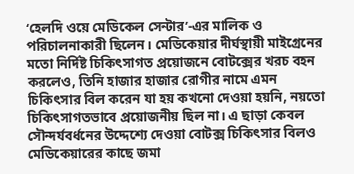‘হেলদি ওয়ে মেডিকেল সেন্টার’-এর মালিক ও পরিচালনাকারী ছিলেন। মেডিকেয়ার দীর্ঘস্থায়ী মাইগ্রেনের মতো নির্দিষ্ট চিকিৎসাগত প্রয়োজনে বোটক্সের খরচ বহন করলেও, তিনি হাজার হাজার রোগীর নামে এমন চিকিৎসার বিল করেন যা হয় কখনো দেওয়া হয়নি, নয়তো চিকিৎসাগতভাবে প্রয়োজনীয় ছিল না। এ ছাড়া কেবল সৌন্দর্যবর্ধনের উদ্দেশ্যে দেওয়া বোটক্স চিকিৎসার বিলও মেডিকেয়ারের কাছে জমা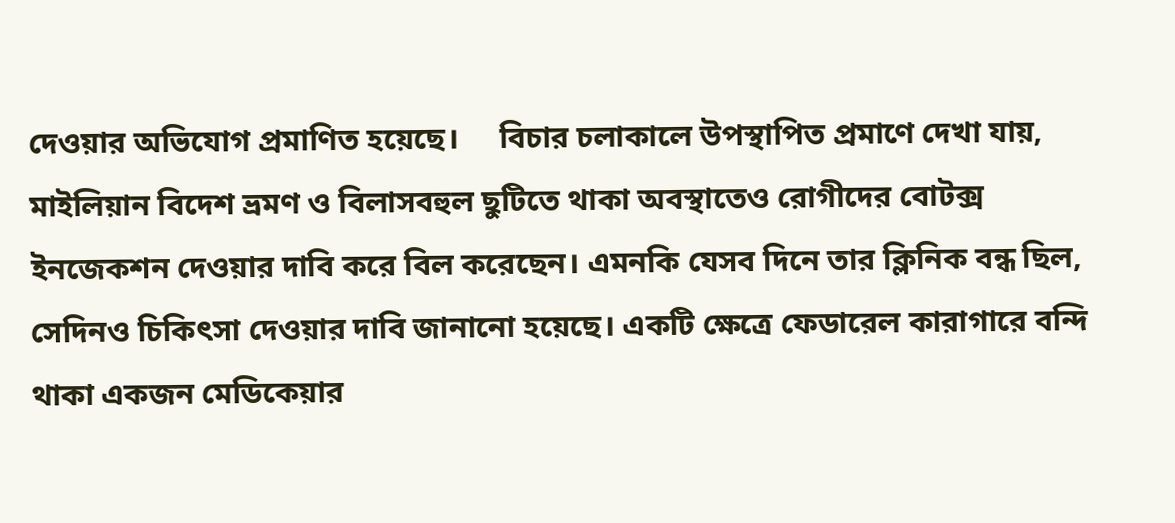দেওয়ার অভিযোগ প্রমাণিত হয়েছে।     বিচার চলাকালে উপস্থাপিত প্রমাণে দেখা যায়, মাইলিয়ান বিদেশ ভ্রমণ ও বিলাসবহুল ছুটিতে থাকা অবস্থাতেও রোগীদের বোটক্স ইনজেকশন দেওয়ার দাবি করে বিল করেছেন। এমনকি যেসব দিনে তার ক্লিনিক বন্ধ ছিল, সেদিনও চিকিৎসা দেওয়ার দাবি জানানো হয়েছে। একটি ক্ষেত্রে ফেডারেল কারাগারে বন্দি থাকা একজন মেডিকেয়ার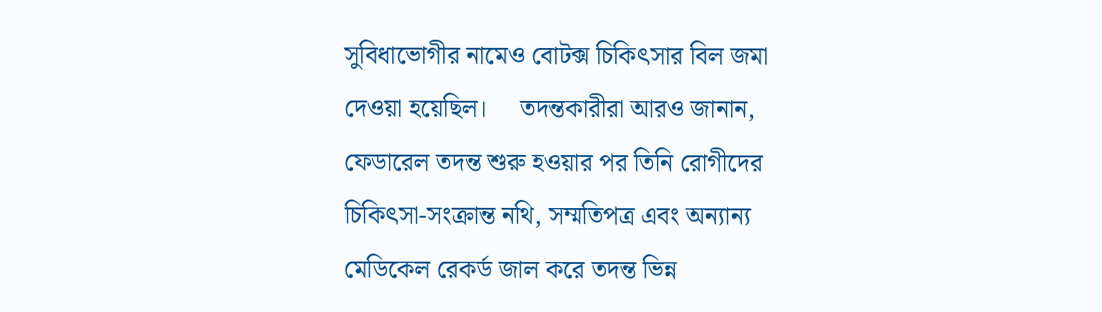সুবিধাভোগীর নামেও বোটক্স চিকিৎসার বিল জমা দেওয়া হয়েছিল।     তদন্তকারীরা আরও জানান, ফেডারেল তদন্ত শুরু হওয়ার পর তিনি রোগীদের চিকিৎসা-সংক্রান্ত নথি, সম্মতিপত্র এবং অন্যান্য মেডিকেল রেকর্ড জাল করে তদন্ত ভিন্ন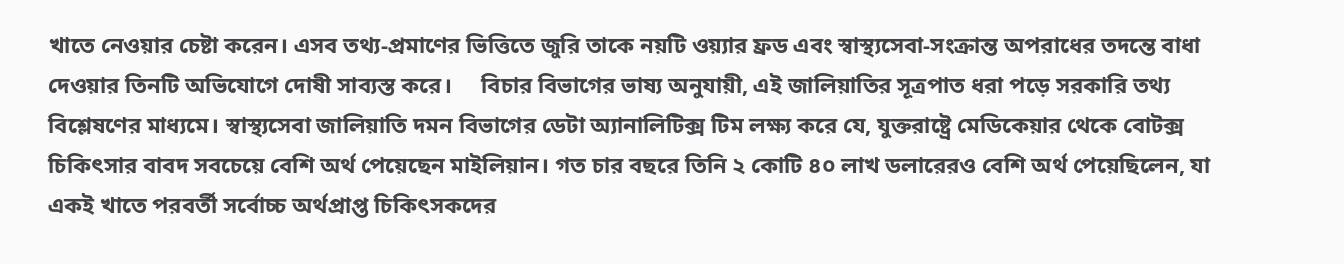খাতে নেওয়ার চেষ্টা করেন। এসব তথ্য-প্রমাণের ভিত্তিতে জুরি তাকে নয়টি ওয়্যার ফ্রড এবং স্বাস্থ্যসেবা-সংক্রান্ত অপরাধের তদন্তে বাধা দেওয়ার তিনটি অভিযোগে দোষী সাব্যস্ত করে।     বিচার বিভাগের ভাষ্য অনুযায়ী, এই জালিয়াতির সূত্রপাত ধরা পড়ে সরকারি তথ্য বিশ্লেষণের মাধ্যমে। স্বাস্থ্যসেবা জালিয়াতি দমন বিভাগের ডেটা অ্যানালিটিক্স টিম লক্ষ্য করে যে, যুক্তরাষ্ট্রে মেডিকেয়ার থেকে বোটক্স চিকিৎসার বাবদ সবচেয়ে বেশি অর্থ পেয়েছেন মাইলিয়ান। গত চার বছরে তিনি ২ কোটি ৪০ লাখ ডলারেরও বেশি অর্থ পেয়েছিলেন, যা একই খাতে পরবর্তী সর্বোচ্চ অর্থপ্রাপ্ত চিকিৎসকদের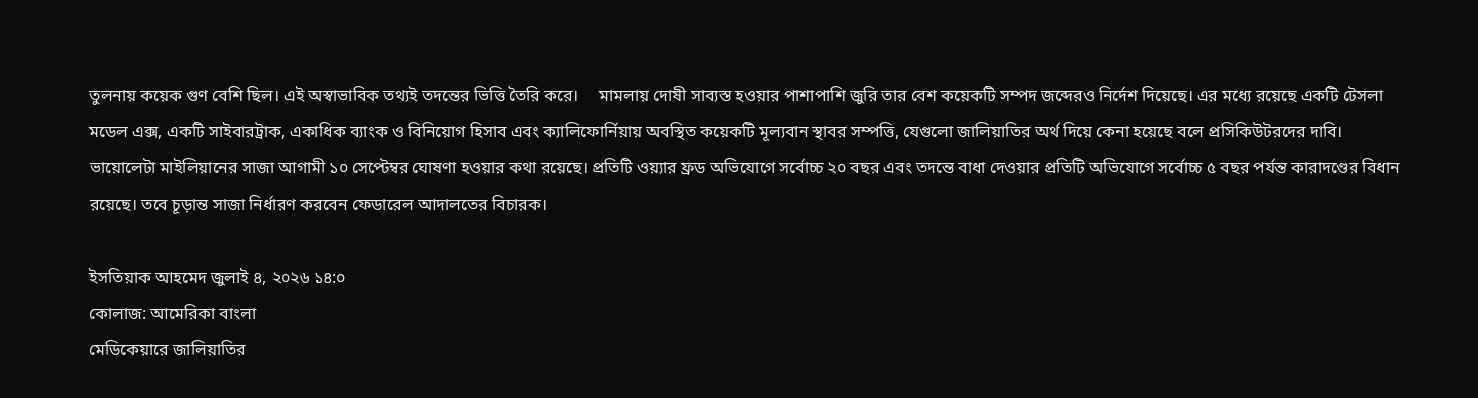তুলনায় কয়েক গুণ বেশি ছিল। এই অস্বাভাবিক তথ্যই তদন্তের ভিত্তি তৈরি করে।     মামলায় দোষী সাব্যস্ত হওয়ার পাশাপাশি জুরি তার বেশ কয়েকটি সম্পদ জব্দেরও নির্দেশ দিয়েছে। এর মধ্যে রয়েছে একটি টেসলা মডেল এক্স, একটি সাইবারট্রাক, একাধিক ব্যাংক ও বিনিয়োগ হিসাব এবং ক্যালিফোর্নিয়ায় অবস্থিত কয়েকটি মূল্যবান স্থাবর সম্পত্তি, যেগুলো জালিয়াতির অর্থ দিয়ে কেনা হয়েছে বলে প্রসিকিউটরদের দাবি।     ভায়োলেটা মাইলিয়ানের সাজা আগামী ১০ সেপ্টেম্বর ঘোষণা হওয়ার কথা রয়েছে। প্রতিটি ওয়্যার ফ্রড অভিযোগে সর্বোচ্চ ২০ বছর এবং তদন্তে বাধা দেওয়ার প্রতিটি অভিযোগে সর্বোচ্চ ৫ বছর পর্যন্ত কারাদণ্ডের বিধান রয়েছে। তবে চূড়ান্ত সাজা নির্ধারণ করবেন ফেডারেল আদালতের বিচারক।

ইসতিয়াক আহমেদ জুলাই ৪, ২০২৬ ১৪:০
কোলাজ: আমেরিকা বাংলা
মেডিকেয়ারে জালিয়াতির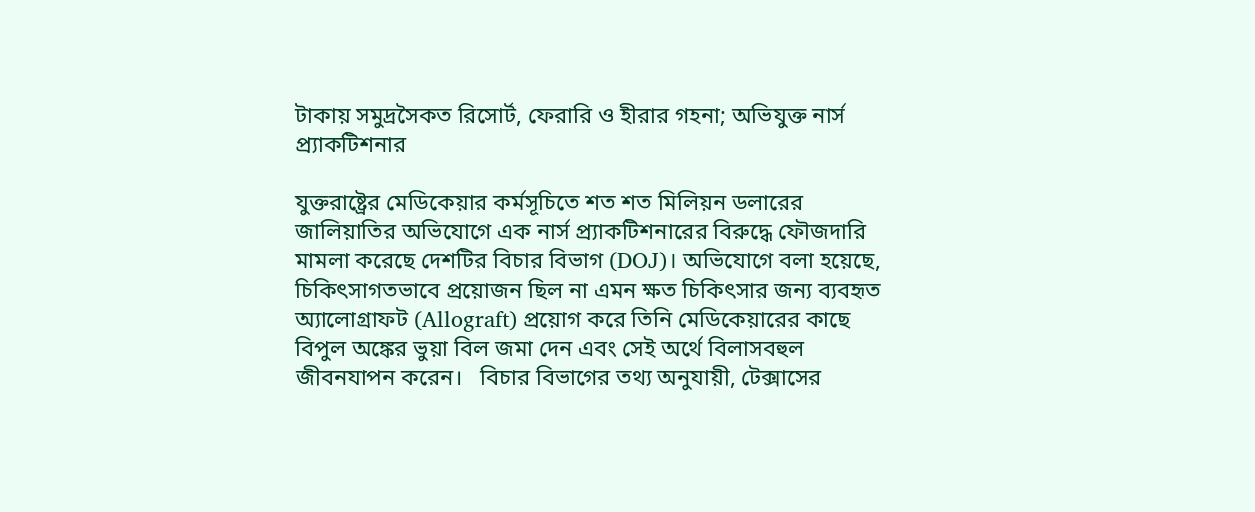টাকায় সমুদ্রসৈকত রিসোর্ট, ফেরারি ও হীরার গহনা; অভিযুক্ত নার্স প্র্যাকটিশনার

যুক্তরাষ্ট্রের মেডিকেয়ার কর্মসূচিতে শত শত মিলিয়ন ডলারের জালিয়াতির অভিযোগে এক নার্স প্র্যাকটিশনারের বিরুদ্ধে ফৌজদারি মামলা করেছে দেশটির বিচার বিভাগ (DOJ)। অভিযোগে বলা হয়েছে, চিকিৎসাগতভাবে প্রয়োজন ছিল না এমন ক্ষত চিকিৎসার জন্য ব্যবহৃত অ্যালোগ্রাফট (Allograft) প্রয়োগ করে তিনি মেডিকেয়ারের কাছে বিপুল অঙ্কের ভুয়া বিল জমা দেন এবং সেই অর্থে বিলাসবহুল জীবনযাপন করেন।   বিচার বিভাগের তথ্য অনুযায়ী, টেক্সাসের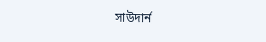সাউদার্ন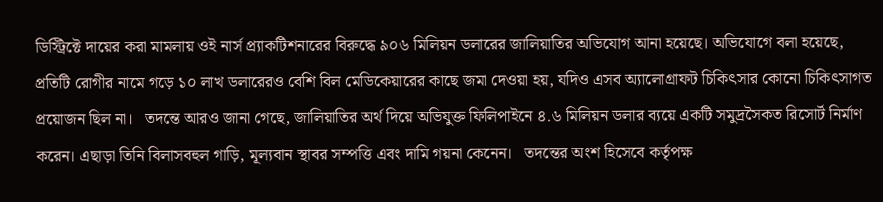ডিস্ট্রিক্টে দায়ের করা মামলায় ওই নার্স প্র্যাকটিশনারের বিরুদ্ধে ৯০৬ মিলিয়ন ডলারের জালিয়াতির অভিযোগ আনা হয়েছে। অভিযোগে বলা হয়েছে, প্রতিটি রোগীর নামে গড়ে ১০ লাখ ডলারেরও বেশি বিল মেডিকেয়ারের কাছে জমা দেওয়া হয়, যদিও এসব অ্যালোগ্রাফট চিকিৎসার কোনো চিকিৎসাগত প্রয়োজন ছিল না।   তদন্তে আরও জানা গেছে, জালিয়াতির অর্থ দিয়ে অভিযুক্ত ফিলিপাইনে ৪.৬ মিলিয়ন ডলার ব্যয়ে একটি সমুদ্রসৈকত রিসোর্ট নির্মাণ করেন। এছাড়া তিনি বিলাসবহুল গাড়ি, মূল্যবান স্থাবর সম্পত্তি এবং দামি গয়না কেনেন।   তদন্তের অংশ হিসেবে কর্তৃপক্ষ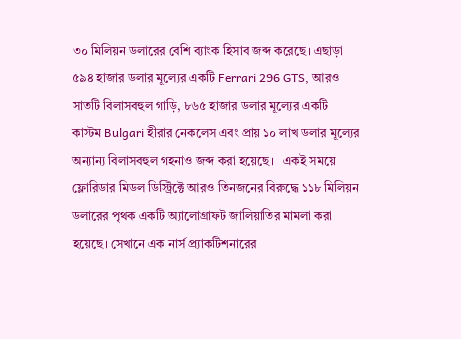৩০ মিলিয়ন ডলারের বেশি ব্যাংক হিসাব জব্দ করেছে। এছাড়া ৫৯৪ হাজার ডলার মূল্যের একটি Ferrari 296 GTS, আরও সাতটি বিলাসবহুল গাড়ি, ৮৬৫ হাজার ডলার মূল্যের একটি কাস্টম Bulgari হীরার নেকলেস এবং প্রায় ১০ লাখ ডলার মূল্যের অন্যান্য বিলাসবহুল গহনাও জব্দ করা হয়েছে।   একই সময়ে ফ্লোরিডার মিডল ডিস্ট্রিক্টে আরও তিনজনের বিরুদ্ধে ১১৮ মিলিয়ন ডলারের পৃথক একটি অ্যালোগ্রাফট জালিয়াতির মামলা করা হয়েছে। সেখানে এক নার্স প্র্যাকটিশনারের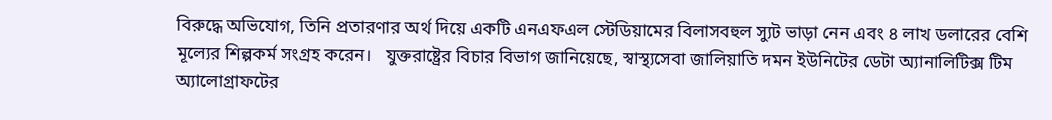বিরুদ্ধে অভিযোগ, তিনি প্রতারণার অর্থ দিয়ে একটি এনএফএল স্টেডিয়ামের বিলাসবহুল স্যুট ভাড়া নেন এবং ৪ লাখ ডলারের বেশি মূল্যের শিল্পকর্ম সংগ্রহ করেন।   যুক্তরাষ্ট্রের বিচার বিভাগ জানিয়েছে, স্বাস্থ্যসেবা জালিয়াতি দমন ইউনিটের ডেটা অ্যানালিটিক্স টিম অ্যালোগ্রাফটের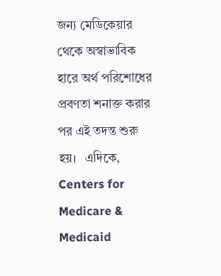জন্য মেডিকেয়ার থেকে অস্বাভাবিক হারে অর্থ পরিশোধের প্রবণতা শনাক্ত করার পর এই তদন্ত শুরু হয়।   এদিকে, Centers for Medicare & Medicaid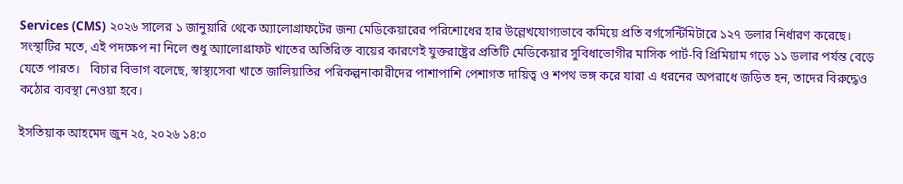Services (CMS) ২০২৬ সালের ১ জানুয়ারি থেকে অ্যালোগ্রাফটের জন্য মেডিকেয়ারের পরিশোধের হার উল্লেখযোগ্যভাবে কমিয়ে প্রতি বর্গসেন্টিমিটারে ১২৭ ডলার নির্ধারণ করেছে। সংস্থাটির মতে, এই পদক্ষেপ না নিলে শুধু অ্যালোগ্রাফট খাতের অতিরিক্ত ব্যয়ের কারণেই যুক্তরাষ্ট্রের প্রতিটি মেডিকেয়ার সুবিধাভোগীর মাসিক পার্ট-বি প্রিমিয়াম গড়ে ১১ ডলার পর্যন্ত বেড়ে যেতে পারত।   বিচার বিভাগ বলেছে, স্বাস্থ্যসেবা খাতে জালিয়াতির পরিকল্পনাকারীদের পাশাপাশি পেশাগত দায়িত্ব ও শপথ ভঙ্গ করে যারা এ ধরনের অপরাধে জড়িত হন, তাদের বিরুদ্ধেও কঠোর ব্যবস্থা নেওয়া হবে।

ইসতিয়াক আহমেদ জুন ২৫, ২০২৬ ১৪:০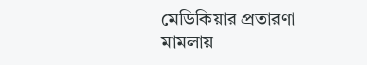মেডিকিয়ার প্রতারণা মামলায়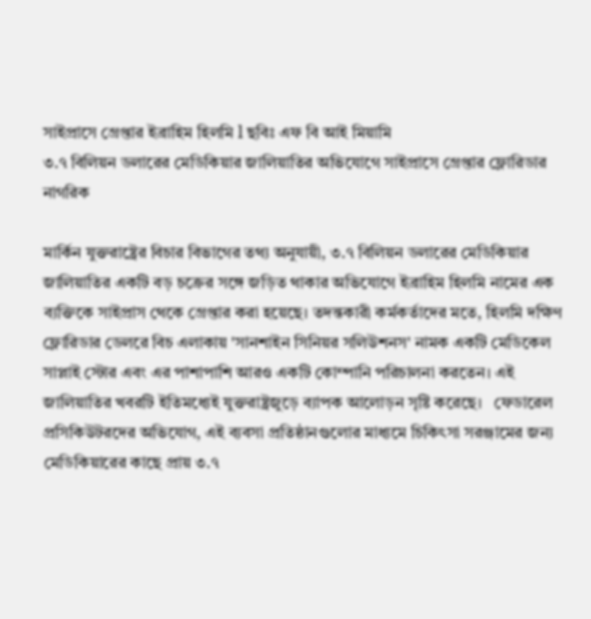সাইপ্রাসে গ্রেপ্তার ইব্রাহিম হিলমি l ছবিঃ এফ বি আই মিয়ামি
৩.৭ বিলিয়ন ডলারের মেডিকিয়ার জালিয়াতির অভিযোগে সাইপ্রাসে গ্রেপ্তার ফ্লোরিডার নাগরিক

মার্কিন যুক্তরাষ্ট্রের বিচার বিভাগের তথ্য অনুযায়ী, ৩.৭ বিলিয়ন ডলারের মেডিকিয়ার জালিয়াতির একটি বড় চক্রের সঙ্গে জড়িত থাকার অভিযোগে ইব্রাহিম হিলমি নামের এক ব্যক্তিকে সাইপ্রাস থেকে গ্রেপ্তার করা হয়েছে। তদন্তকারী কর্মকর্তাদের মতে, হিলমি দক্ষিণ ফ্লোরিডার ডেলরে বিচ এলাকায় 'সানশাইন সিনিয়র সলিউশনস' নামক একটি মেডিকেল সাপ্লাই স্টোর এবং এর পাশাপাশি আরও একটি কোম্পানি পরিচালনা করতেন। এই জালিয়াতির খবরটি ইতিমধ্যেই যুক্তরাষ্ট্রজুড়ে ব্যাপক আলোড়ন সৃষ্টি করেছে।   ফেডারেল প্রসিকিউটরদের অভিযোগ, এই ব্যবসা প্রতিষ্ঠানগুলোর মাধ্যমে চিকিৎসা সরঞ্জামের জন্য মেডিকিয়ারের কাছে প্রায় ৩.৭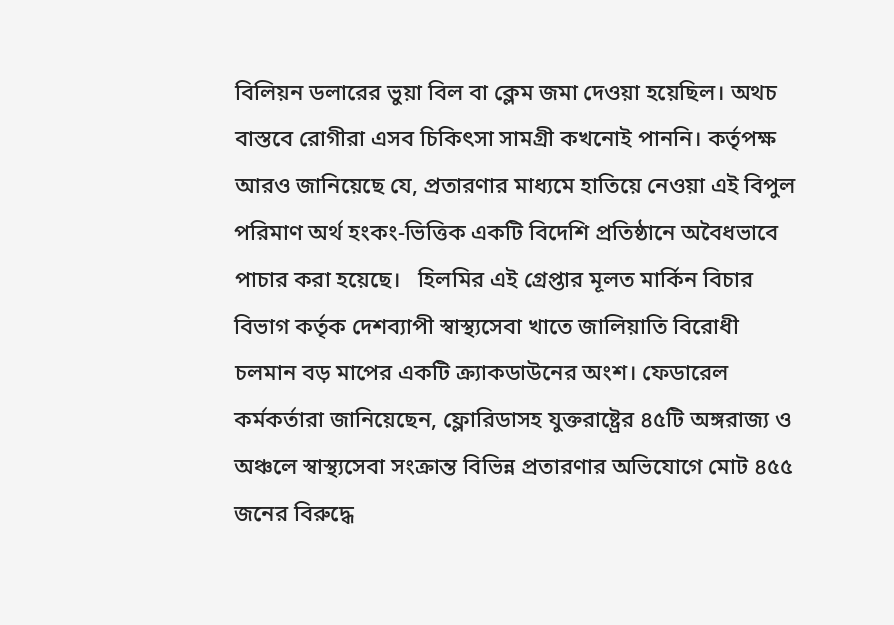বিলিয়ন ডলারের ভুয়া বিল বা ক্লেম জমা দেওয়া হয়েছিল। অথচ বাস্তবে রোগীরা এসব চিকিৎসা সামগ্রী কখনোই পাননি। কর্তৃপক্ষ আরও জানিয়েছে যে, প্রতারণার মাধ্যমে হাতিয়ে নেওয়া এই বিপুল পরিমাণ অর্থ হংকং-ভিত্তিক একটি বিদেশি প্রতিষ্ঠানে অবৈধভাবে পাচার করা হয়েছে।   হিলমির এই গ্রেপ্তার মূলত মার্কিন বিচার বিভাগ কর্তৃক দেশব্যাপী স্বাস্থ্যসেবা খাতে জালিয়াতি বিরোধী চলমান বড় মাপের একটি ক্র্যাকডাউনের অংশ। ফেডারেল কর্মকর্তারা জানিয়েছেন, ফ্লোরিডাসহ যুক্তরাষ্ট্রের ৪৫টি অঙ্গরাজ্য ও অঞ্চলে স্বাস্থ্যসেবা সংক্রান্ত বিভিন্ন প্রতারণার অভিযোগে মোট ৪৫৫ জনের বিরুদ্ধে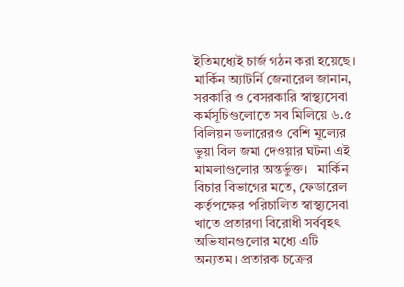ইতিমধ্যেই চার্জ গঠন করা হয়েছে। মার্কিন অ্যাটর্নি জেনারেল জানান, সরকারি ও বেসরকারি স্বাস্থ্যসেবা কর্মসূচিগুলোতে সব মিলিয়ে ৬.৫ বিলিয়ন ডলারেরও বেশি মূল্যের ভুয়া বিল জমা দেওয়ার ঘটনা এই মামলাগুলোর অন্তর্ভুক্ত।   মার্কিন বিচার বিভাগের মতে, ফেডারেল কর্তৃপক্ষের পরিচালিত স্বাস্থ্যসেবা খাতে প্রতারণা বিরোধী সর্ববৃহৎ অভিযানগুলোর মধ্যে এটি অন্যতম। প্রতারক চক্রের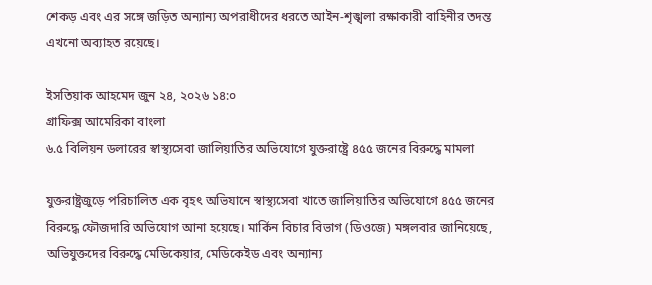শেকড় এবং এর সঙ্গে জড়িত অন্যান্য অপরাধীদের ধরতে আইন-শৃঙ্খলা রক্ষাকারী বাহিনীর তদন্ত এখনো অব্যাহত রয়েছে।

ইসতিয়াক আহমেদ জুন ২৪, ২০২৬ ১৪:০
গ্রাফিক্স আমেরিকা বাংলা
৬.৫ বিলিয়ন ডলারের স্বাস্থ্যসেবা জালিয়াতির অভিযোগে যুক্তরাষ্ট্রে ৪৫৫ জনের বিরুদ্ধে মামলা

যুক্তরাষ্ট্রজুড়ে পরিচালিত এক বৃহৎ অভিযানে স্বাস্থ্যসেবা খাতে জালিয়াতির অভিযোগে ৪৫৫ জনের বিরুদ্ধে ফৌজদারি অভিযোগ আনা হয়েছে। মার্কিন বিচার বিভাগ (ডিওজে) মঙ্গলবার জানিয়েছে, অভিযুক্তদের বিরুদ্ধে মেডিকেয়ার, মেডিকেইড এবং অন্যান্য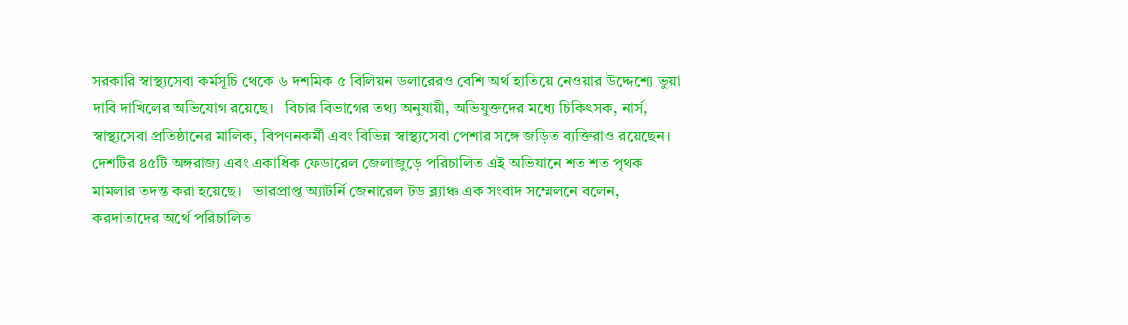সরকারি স্বাস্থ্যসেবা কর্মসূচি থেকে ৬ দশমিক ৫ বিলিয়ন ডলারেরও বেশি অর্থ হাতিয়ে নেওয়ার উদ্দেশ্যে ভুয়া দাবি দাখিলের অভিযোগ রয়েছে।   বিচার বিভাগের তথ্য অনুযায়ী, অভিযুক্তদের মধ্যে চিকিৎসক, নার্স, স্বাস্থ্যসেবা প্রতিষ্ঠানের মালিক, বিপণনকর্মী এবং বিভিন্ন স্বাস্থ্যসেবা পেশার সঙ্গে জড়িত ব্যক্তিরাও রয়েছেন। দেশটির ৪৫টি অঙ্গরাজ্য এবং একাধিক ফেডারেল জেলাজুড়ে পরিচালিত এই অভিযানে শত শত পৃথক মামলার তদন্ত করা হয়েছে।   ভারপ্রাপ্ত অ্যাটর্নি জেনারেল টড ব্ল্যাঞ্চ এক সংবাদ সম্মেলনে বলেন, করদাতাদের অর্থে পরিচালিত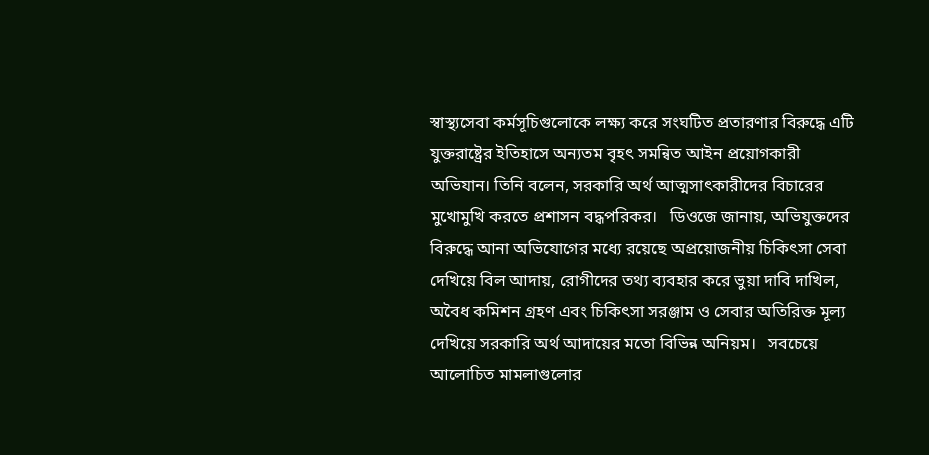স্বাস্থ্যসেবা কর্মসূচিগুলোকে লক্ষ্য করে সংঘটিত প্রতারণার বিরুদ্ধে এটি যুক্তরাষ্ট্রের ইতিহাসে অন্যতম বৃহৎ সমন্বিত আইন প্রয়োগকারী অভিযান। তিনি বলেন, সরকারি অর্থ আত্মসাৎকারীদের বিচারের মুখোমুখি করতে প্রশাসন বদ্ধপরিকর।   ডিওজে জানায়, অভিযুক্তদের বিরুদ্ধে আনা অভিযোগের মধ্যে রয়েছে অপ্রয়োজনীয় চিকিৎসা সেবা দেখিয়ে বিল আদায়, রোগীদের তথ্য ব্যবহার করে ভুয়া দাবি দাখিল, অবৈধ কমিশন গ্রহণ এবং চিকিৎসা সরঞ্জাম ও সেবার অতিরিক্ত মূল্য দেখিয়ে সরকারি অর্থ আদায়ের মতো বিভিন্ন অনিয়ম।   সবচেয়ে আলোচিত মামলাগুলোর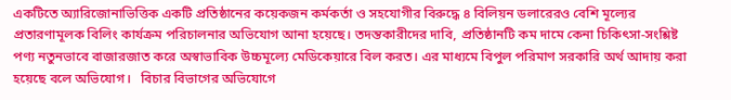একটিতে অ্যারিজোনাভিত্তিক একটি প্রতিষ্ঠানের কয়েকজন কর্মকর্তা ও সহযোগীর বিরুদ্ধে ৪ বিলিয়ন ডলারেরও বেশি মূল্যের প্রতারণামূলক বিলিং কার্যক্রম পরিচালনার অভিযোগ আনা হয়েছে। তদন্তকারীদের দাবি, প্রতিষ্ঠানটি কম দামে কেনা চিকিৎসা-সংশ্লিষ্ট পণ্য নতুনভাবে বাজারজাত করে অস্বাভাবিক উচ্চমূল্যে মেডিকেয়ারে বিল করত। এর মাধ্যমে বিপুল পরিমাণ সরকারি অর্থ আদায় করা হয়েছে বলে অভিযোগ।   বিচার বিভাগের অভিযোগে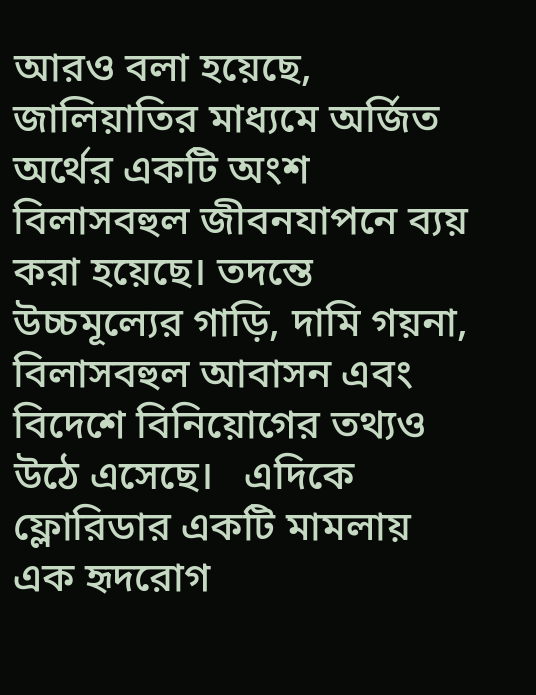আরও বলা হয়েছে, জালিয়াতির মাধ্যমে অর্জিত অর্থের একটি অংশ বিলাসবহুল জীবনযাপনে ব্যয় করা হয়েছে। তদন্তে উচ্চমূল্যের গাড়ি, দামি গয়না, বিলাসবহুল আবাসন এবং বিদেশে বিনিয়োগের তথ্যও উঠে এসেছে।   এদিকে ফ্লোরিডার একটি মামলায় এক হৃদরোগ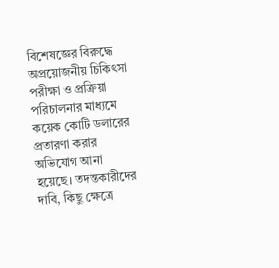বিশেষজ্ঞের বিরুদ্ধে অপ্রয়োজনীয় চিকিৎসা পরীক্ষা ও প্রক্রিয়া পরিচালনার মাধ্যমে কয়েক কোটি ডলারের প্রতারণা করার অভিযোগ আনা হয়েছে। তদন্তকারীদের দাবি, কিছু ক্ষেত্রে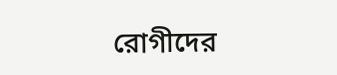রোগীদের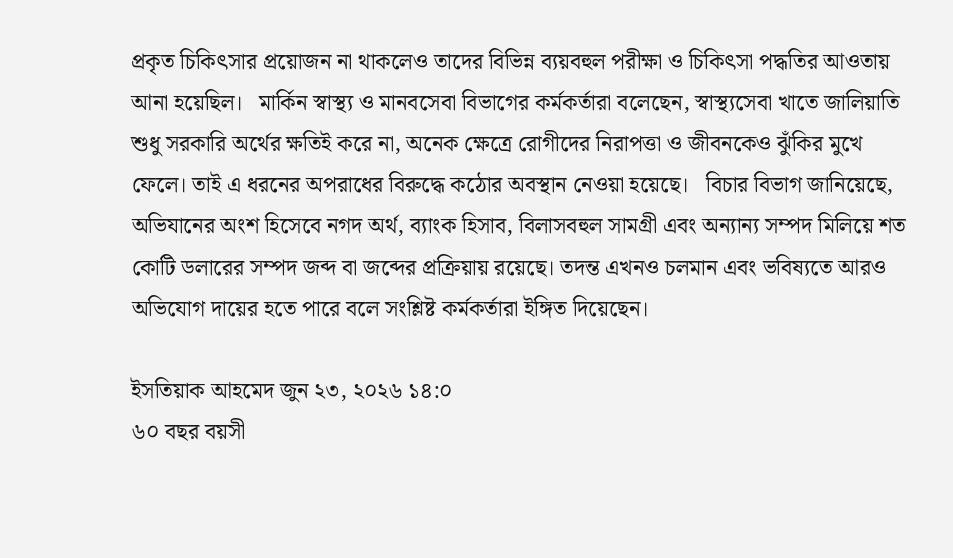প্রকৃত চিকিৎসার প্রয়োজন না থাকলেও তাদের বিভিন্ন ব্যয়বহুল পরীক্ষা ও চিকিৎসা পদ্ধতির আওতায় আনা হয়েছিল।   মার্কিন স্বাস্থ্য ও মানবসেবা বিভাগের কর্মকর্তারা বলেছেন, স্বাস্থ্যসেবা খাতে জালিয়াতি শুধু সরকারি অর্থের ক্ষতিই করে না, অনেক ক্ষেত্রে রোগীদের নিরাপত্তা ও জীবনকেও ঝুঁকির মুখে ফেলে। তাই এ ধরনের অপরাধের বিরুদ্ধে কঠোর অবস্থান নেওয়া হয়েছে।   বিচার বিভাগ জানিয়েছে, অভিযানের অংশ হিসেবে নগদ অর্থ, ব্যাংক হিসাব, বিলাসবহুল সামগ্রী এবং অন্যান্য সম্পদ মিলিয়ে শত কোটি ডলারের সম্পদ জব্দ বা জব্দের প্রক্রিয়ায় রয়েছে। তদন্ত এখনও চলমান এবং ভবিষ্যতে আরও অভিযোগ দায়ের হতে পারে বলে সংশ্লিষ্ট কর্মকর্তারা ইঙ্গিত দিয়েছেন।

ইসতিয়াক আহমেদ জুন ২৩, ২০২৬ ১৪:০
৬০ বছর বয়সী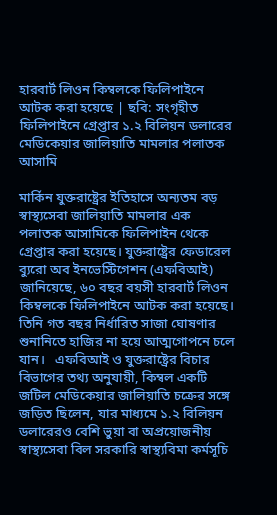হারবার্ট লিওন কিম্বলকে ফিলিপাইনে আটক করা হয়েছে | ছবি: সংগৃহীত
ফিলিপাইনে গ্রেপ্তার ১.২ বিলিয়ন ডলারের মেডিকেয়ার জালিয়াতি মামলার পলাতক আসামি

মার্কিন যুক্তরাষ্ট্রের ইতিহাসে অন্যতম বড় স্বাস্থ্যসেবা জালিয়াতি মামলার এক পলাতক আসামিকে ফিলিপাইন থেকে গ্রেপ্তার করা হয়েছে। যুক্তরাষ্ট্রের ফেডারেল ব্যুরো অব ইনভেস্টিগেশন (এফবিআই) জানিয়েছে, ৬০ বছর বয়সী হারবার্ট লিওন কিম্বলকে ফিলিপাইনে আটক করা হয়েছে। তিনি গত বছর নির্ধারিত সাজা ঘোষণার শুনানিতে হাজির না হয়ে আত্মগোপনে চলে যান।   এফবিআই ও যুক্তরাষ্ট্রের বিচার বিভাগের তথ্য অনুযায়ী, কিম্বল একটি জটিল মেডিকেয়ার জালিয়াতি চক্রের সঙ্গে জড়িত ছিলেন, যার মাধ্যমে ১.২ বিলিয়ন ডলারেরও বেশি ভুয়া বা অপ্রয়োজনীয় স্বাস্থ্যসেবা বিল সরকারি স্বাস্থ্যবিমা কর্মসূচি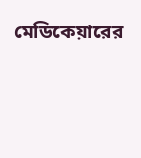মেডিকেয়ারের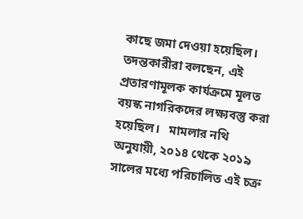কাছে জমা দেওয়া হয়েছিল। তদন্তকারীরা বলছেন, এই প্রতারণামূলক কার্যক্রমে মূলত বয়স্ক নাগরিকদের লক্ষ্যবস্তু করা হয়েছিল।   মামলার নথি অনুযায়ী, ২০১৪ থেকে ২০১৯ সালের মধ্যে পরিচালিত এই চক্র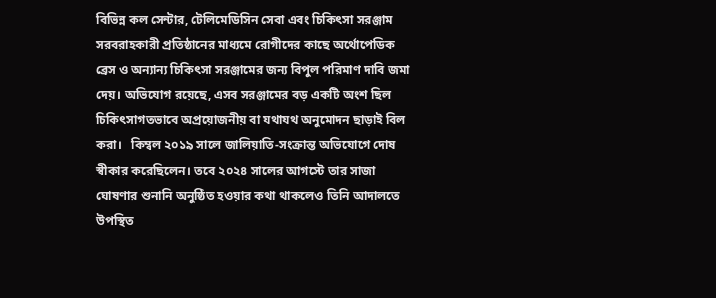বিভিন্ন কল সেন্টার, টেলিমেডিসিন সেবা এবং চিকিৎসা সরঞ্জাম সরবরাহকারী প্রতিষ্ঠানের মাধ্যমে রোগীদের কাছে অর্থোপেডিক ব্রেস ও অন্যান্য চিকিৎসা সরঞ্জামের জন্য বিপুল পরিমাণ দাবি জমা দেয়। অভিযোগ রয়েছে, এসব সরঞ্জামের বড় একটি অংশ ছিল চিকিৎসাগতভাবে অপ্রয়োজনীয় বা যথাযথ অনুমোদন ছাড়াই বিল করা।   কিম্বল ২০১৯ সালে জালিয়াতি-সংক্রান্ত অভিযোগে দোষ স্বীকার করেছিলেন। তবে ২০২৪ সালের আগস্টে তার সাজা ঘোষণার শুনানি অনুষ্ঠিত হওয়ার কথা থাকলেও তিনি আদালতে উপস্থিত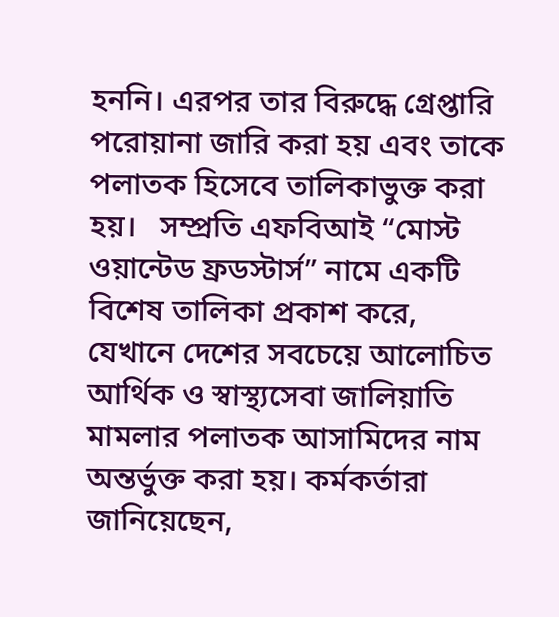হননি। এরপর তার বিরুদ্ধে গ্রেপ্তারি পরোয়ানা জারি করা হয় এবং তাকে পলাতক হিসেবে তালিকাভুক্ত করা হয়।   সম্প্রতি এফবিআই “মোস্ট ওয়ান্টেড ফ্রডস্টার্স” নামে একটি বিশেষ তালিকা প্রকাশ করে, যেখানে দেশের সবচেয়ে আলোচিত আর্থিক ও স্বাস্থ্যসেবা জালিয়াতি মামলার পলাতক আসামিদের নাম অন্তর্ভুক্ত করা হয়। কর্মকর্তারা জানিয়েছেন,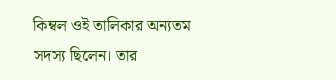কিম্বল ওই তালিকার অন্যতম সদস্য ছিলেন। তার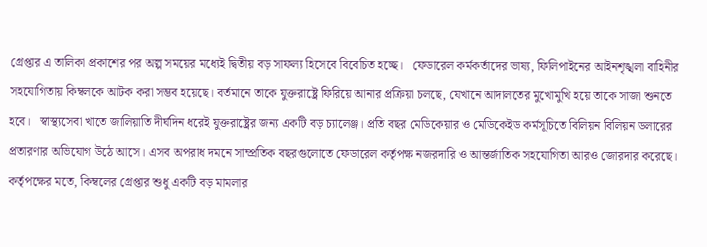গ্রেপ্তার এ তালিকা প্রকাশের পর অল্প সময়ের মধ্যেই দ্বিতীয় বড় সাফল্য হিসেবে বিবেচিত হচ্ছে।   ফেডারেল কর্মকর্তাদের ভাষ্য, ফিলিপাইনের আইনশৃঙ্খলা বাহিনীর সহযোগিতায় কিম্বলকে আটক করা সম্ভব হয়েছে। বর্তমানে তাকে যুক্তরাষ্ট্রে ফিরিয়ে আনার প্রক্রিয়া চলছে, যেখানে আদালতের মুখোমুখি হয়ে তাকে সাজা শুনতে হবে।   স্বাস্থ্যসেবা খাতে জালিয়াতি দীর্ঘদিন ধরেই যুক্তরাষ্ট্রের জন্য একটি বড় চ্যালেঞ্জ। প্রতি বছর মেডিকেয়ার ও মেডিকেইড কর্মসূচিতে বিলিয়ন বিলিয়ন ডলারের প্রতারণার অভিযোগ উঠে আসে। এসব অপরাধ দমনে সাম্প্রতিক বছরগুলোতে ফেডারেল কর্তৃপক্ষ নজরদারি ও আন্তর্জাতিক সহযোগিতা আরও জোরদার করেছে।   কর্তৃপক্ষের মতে, কিম্বলের গ্রেপ্তার শুধু একটি বড় মামলার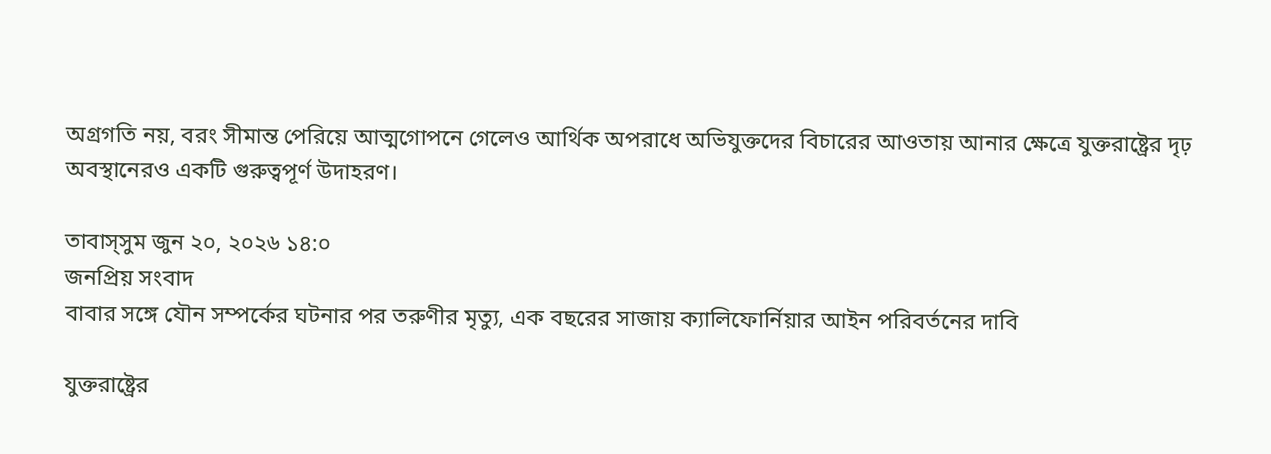অগ্রগতি নয়, বরং সীমান্ত পেরিয়ে আত্মগোপনে গেলেও আর্থিক অপরাধে অভিযুক্তদের বিচারের আওতায় আনার ক্ষেত্রে যুক্তরাষ্ট্রের দৃঢ় অবস্থানেরও একটি গুরুত্বপূর্ণ উদাহরণ।

তাবাস্সুম জুন ২০, ২০২৬ ১৪:০
জনপ্রিয় সংবাদ
বাবার সঙ্গে যৌন সম্পর্কের ঘটনার পর তরুণীর মৃত্যু, এক বছরের সাজায় ক্যালিফোর্নিয়ার আইন পরিবর্তনের দাবি

যুক্তরাষ্ট্রের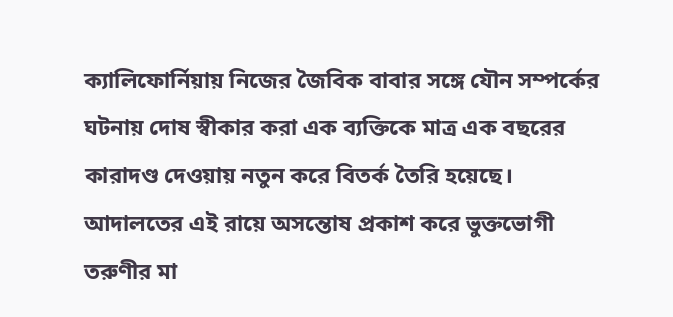ক্যালিফোর্নিয়ায় নিজের জৈবিক বাবার সঙ্গে যৌন সম্পর্কের ঘটনায় দোষ স্বীকার করা এক ব্যক্তিকে মাত্র এক বছরের কারাদণ্ড দেওয়ায় নতুন করে বিতর্ক তৈরি হয়েছে। আদালতের এই রায়ে অসন্তোষ প্রকাশ করে ভুক্তভোগী তরুণীর মা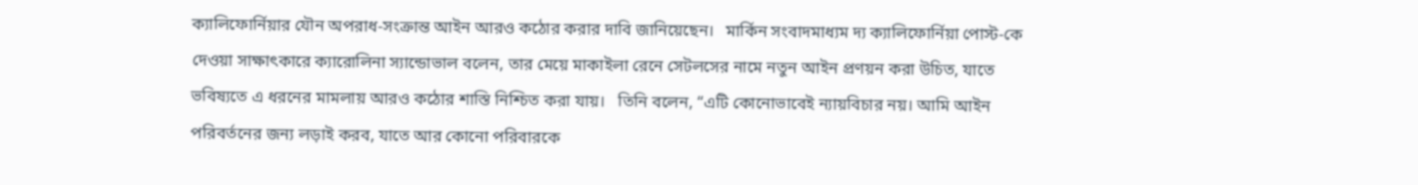ক্যালিফোর্নিয়ার যৌন অপরাধ-সংক্রান্ত আইন আরও কঠোর করার দাবি জানিয়েছেন।   মার্কিন সংবাদমাধ্যম দ্য ক্যালিফোর্নিয়া পোস্ট-কে দেওয়া সাক্ষাৎকারে ক্যারোলিনা স্যান্ডোভাল বলেন, তার মেয়ে মাকাইলা রেনে সেটলসের নামে নতুন আইন প্রণয়ন করা উচিত, যাতে ভবিষ্যতে এ ধরনের মামলায় আরও কঠোর শাস্তি নিশ্চিত করা যায়।   তিনি বলেন, “এটি কোনোভাবেই ন্যায়বিচার নয়। আমি আইন পরিবর্তনের জন্য লড়াই করব, যাতে আর কোনো পরিবারকে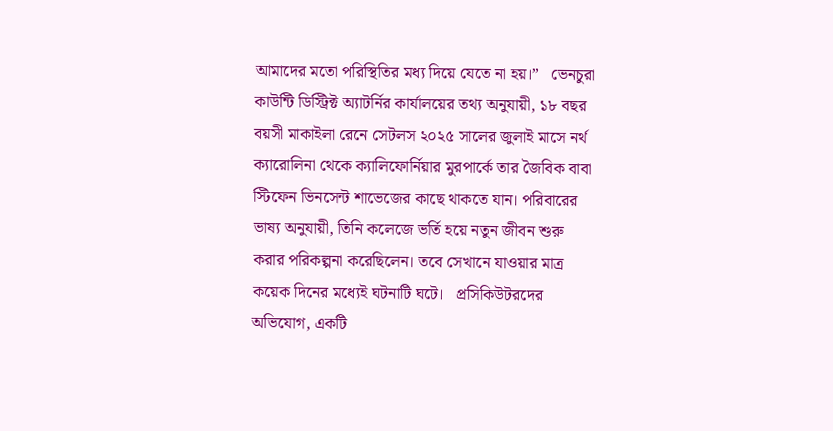আমাদের মতো পরিস্থিতির মধ্য দিয়ে যেতে না হয়।”   ভেনচুরা কাউন্টি ডিস্ট্রিক্ট অ্যাটর্নির কার্যালয়ের তথ্য অনুযায়ী, ১৮ বছর বয়সী মাকাইলা রেনে সেটলস ২০২৫ সালের জুলাই মাসে নর্থ ক্যারোলিনা থেকে ক্যালিফোর্নিয়ার মুরপার্কে তার জৈবিক বাবা স্টিফেন ভিনসেন্ট শাভেজের কাছে থাকতে যান। পরিবারের ভাষ্য অনুযায়ী, তিনি কলেজে ভর্তি হয়ে নতুন জীবন শুরু করার পরিকল্পনা করেছিলেন। তবে সেখানে যাওয়ার মাত্র কয়েক দিনের মধ্যেই ঘটনাটি ঘটে।   প্রসিকিউটরদের অভিযোগ, একটি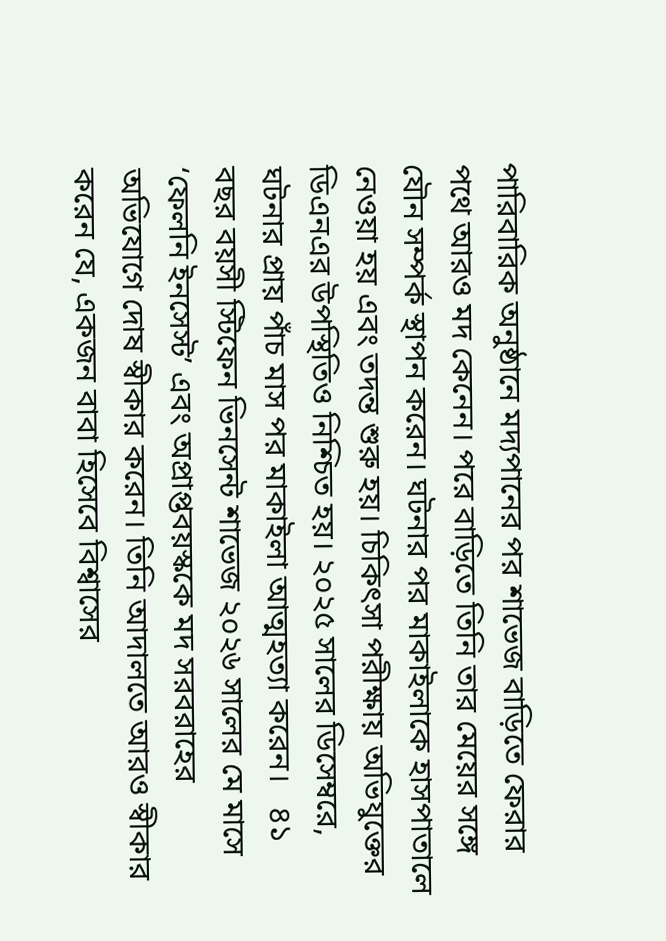পারিবারিক অনুষ্ঠানে মদ্যপানের পর শাভেজ বাড়িতে ফেরার পথে আরও মদ কেনেন। পরে বাড়িতে তিনি তার মেয়ের সঙ্গে যৌন সম্পর্ক স্থাপন করেন। ঘটনার পর মাকাইলাকে হাসপাতালে নেওয়া হয় এবং তদন্ত শুরু হয়। চিকিৎসা পরীক্ষায় অভিযুক্তের ডিএনএর উপস্থিতিও নিশ্চিত হয়। ২০২৫ সালের ডিসেম্বরে, ঘটনার প্রায় পাঁচ মাস পর মাকাইলা আত্মহত্যা করেন।   ৪১ বছর বয়সী স্টিফেন ভিনসেন্ট শাভেজ ২০২৬ সালের মে মাসে ‘ফেলনি ইনসেস্ট’ এবং অপ্রাপ্তবয়স্ককে মদ সরবরাহের অভিযোগে দোষ স্বীকার করেন। তিনি আদালতে আরও স্বীকার করেন যে, একজন বাবা হিসেবে বিশ্বাসের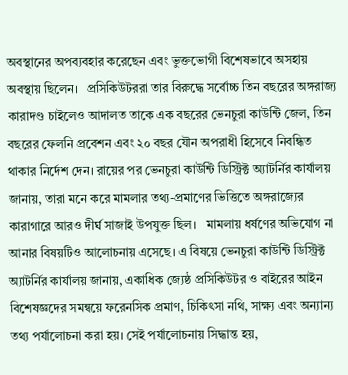অবস্থানের অপব্যবহার করেছেন এবং ভুক্তভোগী বিশেষভাবে অসহায় অবস্থায় ছিলেন।   প্রসিকিউটররা তার বিরুদ্ধে সর্বোচ্চ তিন বছরের অঙ্গরাজ্য কারাদণ্ড চাইলেও আদালত তাকে এক বছরের ভেনচুরা কাউন্টি জেল, তিন বছরের ফেলনি প্রবেশন এবং ২০ বছর যৌন অপরাধী হিসেবে নিবন্ধিত থাকার নির্দেশ দেন। রায়ের পর ভেনচুরা কাউন্টি ডিস্ট্রিক্ট অ্যাটর্নির কার্যালয় জানায়, তারা মনে করে মামলার তথ্য-প্রমাণের ভিত্তিতে অঙ্গরাজ্যের কারাগারে আরও দীর্ঘ সাজাই উপযুক্ত ছিল।   মামলায় ধর্ষণের অভিযোগ না আনার বিষয়টিও আলোচনায় এসেছে। এ বিষয়ে ভেনচুরা কাউন্টি ডিস্ট্রিক্ট অ্যাটর্নির কার্যালয় জানায়, একাধিক জ্যেষ্ঠ প্রসিকিউটর ও বাইরের আইন বিশেষজ্ঞদের সমন্বয়ে ফরেনসিক প্রমাণ, চিকিৎসা নথি, সাক্ষ্য এবং অন্যান্য তথ্য পর্যালোচনা করা হয়। সেই পর্যালোচনায় সিদ্ধান্ত হয়,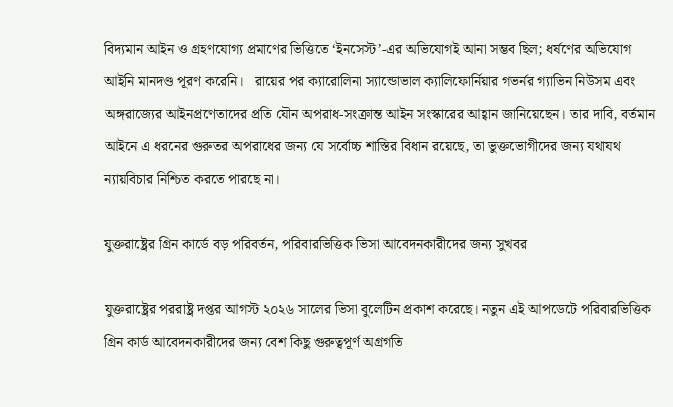বিদ্যমান আইন ও গ্রহণযোগ্য প্রমাণের ভিত্তিতে ‘ইনসেস্ট’-এর অভিযোগই আনা সম্ভব ছিল; ধর্ষণের অভিযোগ আইনি মানদণ্ড পূরণ করেনি।   রায়ের পর ক্যারোলিনা স্যান্ডোভাল ক্যালিফোর্নিয়ার গভর্নর গ্যাভিন নিউসম এবং অঙ্গরাজ্যের আইনপ্রণেতাদের প্রতি যৌন অপরাধ-সংক্রান্ত আইন সংস্কারের আহ্বান জানিয়েছেন। তার দাবি, বর্তমান আইনে এ ধরনের গুরুতর অপরাধের জন্য যে সর্বোচ্চ শাস্তির বিধান রয়েছে, তা ভুক্তভোগীদের জন্য যথাযথ ন্যায়বিচার নিশ্চিত করতে পারছে না।

যুক্তরাষ্ট্রের গ্রিন কার্ডে বড় পরিবর্তন, পরিবারভিত্তিক ভিসা আবেদনকারীদের জন্য সুখবর

যুক্তরাষ্ট্রের পররাষ্ট্র দপ্তর আগস্ট ২০২৬ সালের ভিসা বুলেটিন প্রকাশ করেছে। নতুন এই আপডেটে পরিবারভিত্তিক গ্রিন কার্ড আবেদনকারীদের জন্য বেশ কিছু গুরুত্বপূর্ণ অগ্রগতি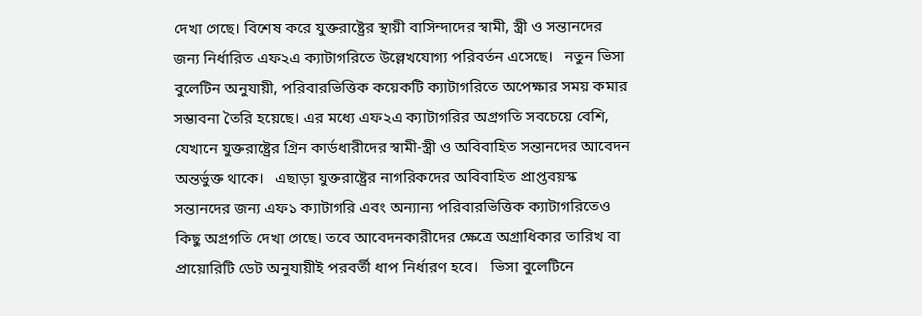দেখা গেছে। বিশেষ করে যুক্তরাষ্ট্রের স্থায়ী বাসিন্দাদের স্বামী, স্ত্রী ও সন্তানদের জন্য নির্ধারিত এফ২এ ক্যাটাগরিতে উল্লেখযোগ্য পরিবর্তন এসেছে।   নতুন ভিসা বুলেটিন অনুযায়ী, পরিবারভিত্তিক কয়েকটি ক্যাটাগরিতে অপেক্ষার সময় কমার সম্ভাবনা তৈরি হয়েছে। এর মধ্যে এফ২এ ক্যাটাগরির অগ্রগতি সবচেয়ে বেশি, যেখানে যুক্তরাষ্ট্রের গ্রিন কার্ডধারীদের স্বামী-স্ত্রী ও অবিবাহিত সন্তানদের আবেদন অন্তর্ভুক্ত থাকে।   এছাড়া যুক্তরাষ্ট্রের নাগরিকদের অবিবাহিত প্রাপ্তবয়স্ক সন্তানদের জন্য এফ১ ক্যাটাগরি এবং অন্যান্য পরিবারভিত্তিক ক্যাটাগরিতেও কিছু অগ্রগতি দেখা গেছে। তবে আবেদনকারীদের ক্ষেত্রে অগ্রাধিকার তারিখ বা প্রায়োরিটি ডেট অনুযায়ীই পরবর্তী ধাপ নির্ধারণ হবে।   ভিসা বুলেটিনে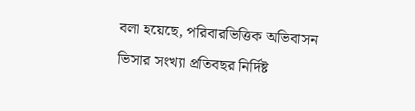বলা হয়েছে, পরিবারভিত্তিক অভিবাসন ভিসার সংখ্যা প্রতিবছর নির্দিষ্ট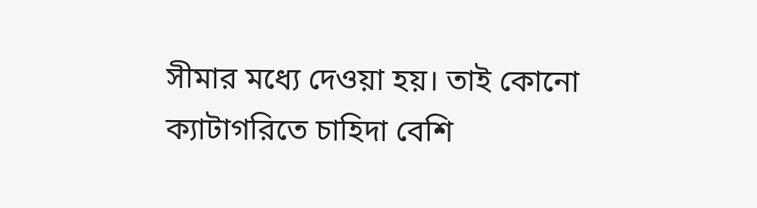সীমার মধ্যে দেওয়া হয়। তাই কোনো ক্যাটাগরিতে চাহিদা বেশি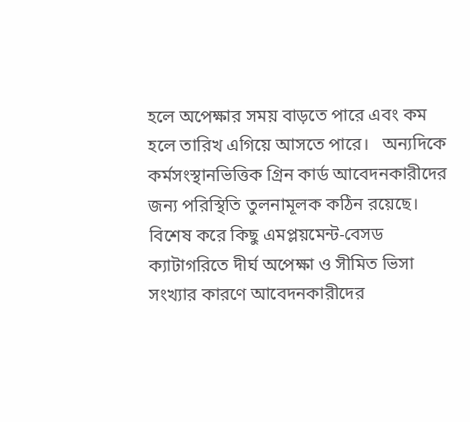হলে অপেক্ষার সময় বাড়তে পারে এবং কম হলে তারিখ এগিয়ে আসতে পারে।   অন্যদিকে কর্মসংস্থানভিত্তিক গ্রিন কার্ড আবেদনকারীদের জন্য পরিস্থিতি তুলনামূলক কঠিন রয়েছে। বিশেষ করে কিছু এমপ্লয়মেন্ট-বেসড ক্যাটাগরিতে দীর্ঘ অপেক্ষা ও সীমিত ভিসা সংখ্যার কারণে আবেদনকারীদের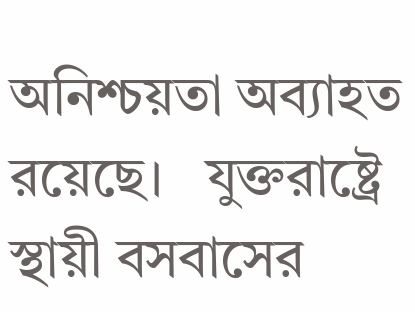অনিশ্চয়তা অব্যাহত রয়েছে।   যুক্তরাষ্ট্রে স্থায়ী বসবাসের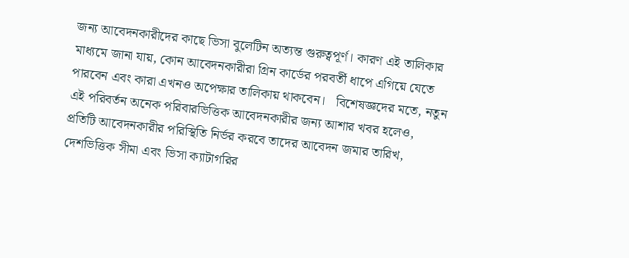জন্য আবেদনকারীদের কাছে ভিসা বুলেটিন অত্যন্ত গুরুত্বপূর্ণ। কারণ এই তালিকার মাধ্যমে জানা যায়, কোন আবেদনকারীরা গ্রিন কার্ডের পরবর্তী ধাপে এগিয়ে যেতে পারবেন এবং কারা এখনও অপেক্ষার তালিকায় থাকবেন।   বিশেষজ্ঞদের মতে, নতুন এই পরিবর্তন অনেক পরিবারভিত্তিক আবেদনকারীর জন্য আশার খবর হলেও, প্রতিটি আবেদনকারীর পরিস্থিতি নির্ভর করবে তাদের আবেদন জমার তারিখ, দেশভিত্তিক সীমা এবং ভিসা ক্যাটাগরির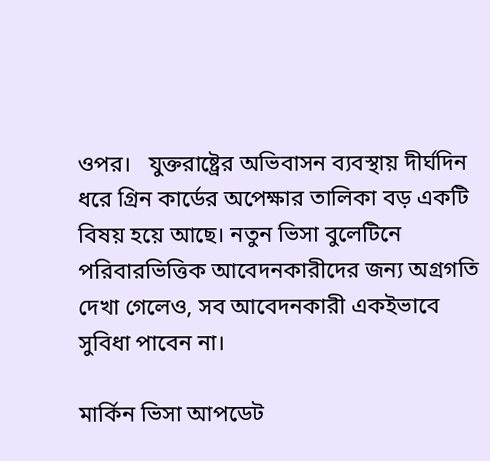ওপর।   যুক্তরাষ্ট্রের অভিবাসন ব্যবস্থায় দীর্ঘদিন ধরে গ্রিন কার্ডের অপেক্ষার তালিকা বড় একটি বিষয় হয়ে আছে। নতুন ভিসা বুলেটিনে পরিবারভিত্তিক আবেদনকারীদের জন্য অগ্রগতি দেখা গেলেও, সব আবেদনকারী একইভাবে সুবিধা পাবেন না।

মার্কিন ভিসা আপডেট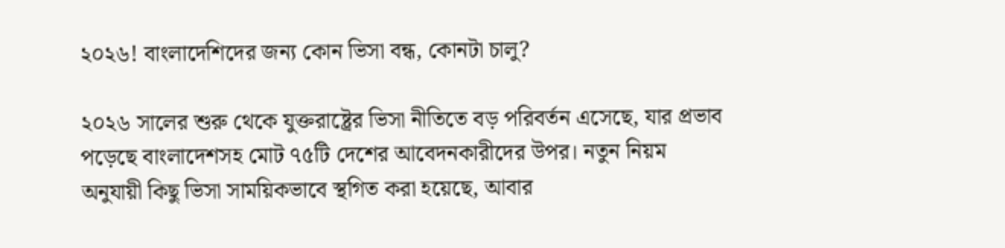২০২৬! বাংলাদেশিদের জন্য কোন ভিসা বন্ধ, কোনটা চালু?

২০২৬ সালের শুরু থেকে যুক্তরাষ্ট্রের ভিসা নীতিতে বড় পরিবর্তন এসেছে, যার প্রভাব পড়েছে বাংলাদেশসহ মোট ৭৫টি দেশের আবেদনকারীদের উপর। নতুন নিয়ম অনুযায়ী কিছু ভিসা সাময়িকভাবে স্থগিত করা হয়েছে, আবার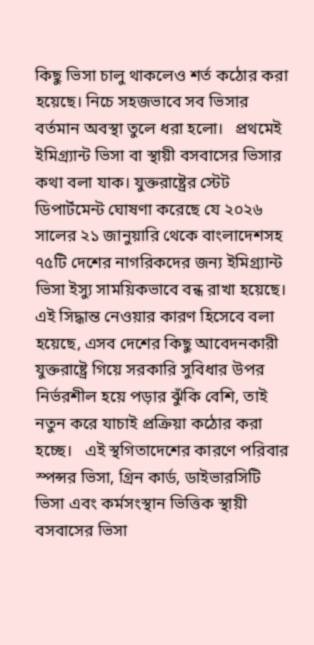কিছু ভিসা চালু থাকলেও শর্ত কঠোর করা হয়েছে। নিচে সহজভাবে সব ভিসার বর্তমান অবস্থা তুলে ধরা হলো।   প্রথমেই ইমিগ্র্যান্ট ভিসা বা স্থায়ী বসবাসের ভিসার কথা বলা যাক। যুক্তরাষ্ট্রের স্টেট ডিপার্টমেন্ট ঘোষণা করেছে যে ২০২৬ সালের ২১ জানুয়ারি থেকে বাংলাদেশসহ ৭৫টি দেশের নাগরিকদের জন্য ইমিগ্র্যান্ট ভিসা ইস্যু সাময়িকভাবে বন্ধ রাখা হয়েছে। এই সিদ্ধান্ত নেওয়ার কারণ হিসেবে বলা হয়েছে, এসব দেশের কিছু আবেদনকারী যুক্তরাষ্ট্রে গিয়ে সরকারি সুবিধার উপর নির্ভরশীল হয়ে পড়ার ঝুঁকি বেশি, তাই নতুন করে যাচাই প্রক্রিয়া কঠোর করা হচ্ছে।   এই স্থগিতাদেশের কারণে পরিবার স্পন্সর ভিসা, গ্রিন কার্ড, ডাইভারসিটি ভিসা এবং কর্মসংস্থান ভিত্তিক স্থায়ী বসবাসের ভিসা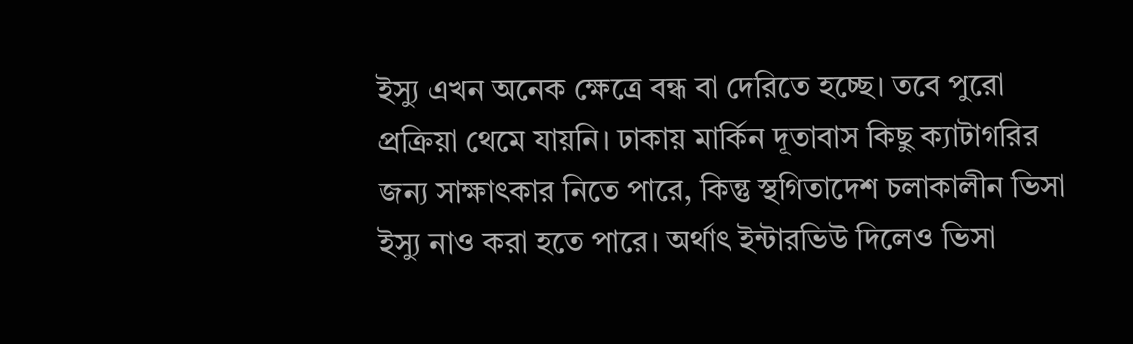ইস্যু এখন অনেক ক্ষেত্রে বন্ধ বা দেরিতে হচ্ছে। তবে পুরো প্রক্রিয়া থেমে যায়নি। ঢাকায় মার্কিন দূতাবাস কিছু ক্যাটাগরির জন্য সাক্ষাৎকার নিতে পারে, কিন্তু স্থগিতাদেশ চলাকালীন ভিসা ইস্যু নাও করা হতে পারে। অর্থাৎ ইন্টারভিউ দিলেও ভিসা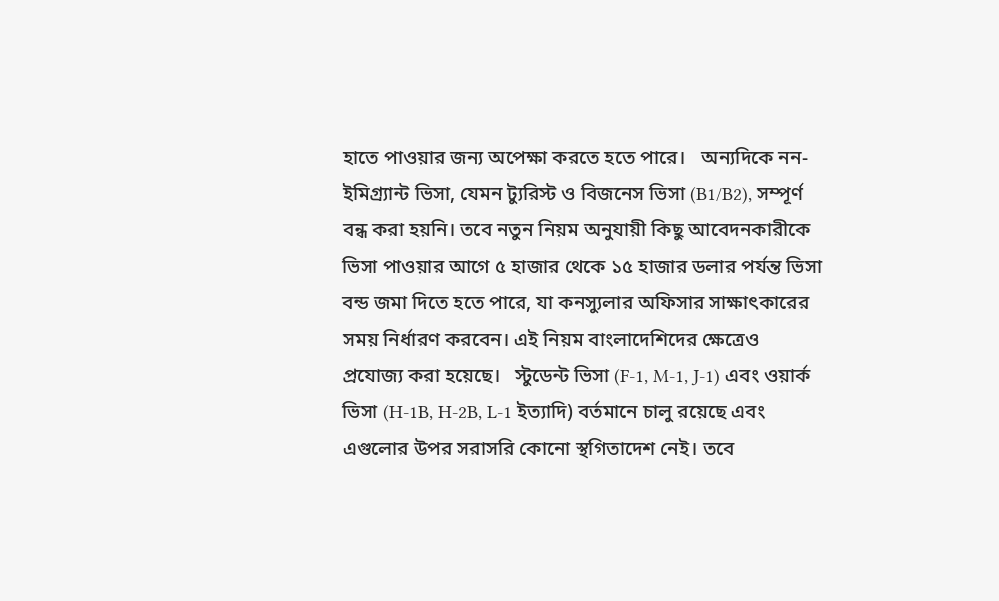হাতে পাওয়ার জন্য অপেক্ষা করতে হতে পারে।   অন্যদিকে নন-ইমিগ্র্যান্ট ভিসা, যেমন ট্যুরিস্ট ও বিজনেস ভিসা (B1/B2), সম্পূর্ণ বন্ধ করা হয়নি। তবে নতুন নিয়ম অনুযায়ী কিছু আবেদনকারীকে ভিসা পাওয়ার আগে ৫ হাজার থেকে ১৫ হাজার ডলার পর্যন্ত ভিসা বন্ড জমা দিতে হতে পারে, যা কনস্যুলার অফিসার সাক্ষাৎকারের সময় নির্ধারণ করবেন। এই নিয়ম বাংলাদেশিদের ক্ষেত্রেও প্রযোজ্য করা হয়েছে।   স্টুডেন্ট ভিসা (F-1, M-1, J-1) এবং ওয়ার্ক ভিসা (H-1B, H-2B, L-1 ইত্যাদি) বর্তমানে চালু রয়েছে এবং এগুলোর উপর সরাসরি কোনো স্থগিতাদেশ নেই। তবে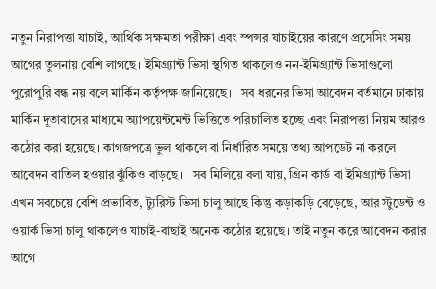নতুন নিরাপত্তা যাচাই, আর্থিক সক্ষমতা পরীক্ষা এবং স্পন্সর যাচাইয়ের কারণে প্রসেসিং সময় আগের তুলনায় বেশি লাগছে। ইমিগ্র্যান্ট ভিসা স্থগিত থাকলেও নন-ইমিগ্র্যান্ট ভিসাগুলো পুরোপুরি বন্ধ নয় বলে মার্কিন কর্তৃপক্ষ জানিয়েছে।   সব ধরনের ভিসা আবেদন বর্তমানে ঢাকায় মার্কিন দূতাবাসের মাধ্যমে অ্যাপয়েন্টমেন্ট ভিত্তিতে পরিচালিত হচ্ছে এবং নিরাপত্তা নিয়ম আরও কঠোর করা হয়েছে। কাগজপত্রে ভুল থাকলে বা নির্ধারিত সময়ে তথ্য আপডেট না করলে আবেদন বাতিল হওয়ার ঝুঁকিও বাড়ছে।   সব মিলিয়ে বলা যায়, গ্রিন কার্ড বা ইমিগ্র্যান্ট ভিসা এখন সবচেয়ে বেশি প্রভাবিত, ট্যুরিস্ট ভিসা চালু আছে কিন্তু কড়াকড়ি বেড়েছে, আর স্টুডেন্ট ও ওয়ার্ক ভিসা চালু থাকলেও যাচাই-বাছাই অনেক কঠোর হয়েছে। তাই নতুন করে আবেদন করার আগে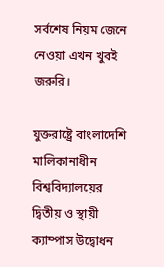সর্বশেষ নিয়ম জেনে নেওয়া এখন খুবই জরুরি।

যুক্তরাষ্ট্রে বাংলাদেশি মালিকানাধীন বিশ্ববিদ্যালয়ের দ্বিতীয় ও স্থায়ী ক্যাম্পাস উদ্বোধন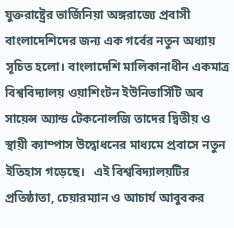যুক্তরাষ্ট্রের ভার্জিনিয়া অঙ্গরাজ্যে প্রবাসী বাংলাদেশিদের জন্য এক গর্বের নতুন অধ্যায় সূচিত হলো। বাংলাদেশি মালিকানাধীন একমাত্র বিশ্ববিদ্যালয় ওয়াশিংটন ইউনিভার্সিটি অব সায়েন্স অ্যান্ড টেকনোলজি তাদের দ্বিতীয় ও স্থায়ী ক্যাম্পাস উদ্বোধনের মাধ্যমে প্রবাসে নতুন ইতিহাস গড়েছে।   এই বিশ্ববিদ্যালয়টির প্রতিষ্ঠাতা, চেয়ারম্যান ও আচার্য আবুবকর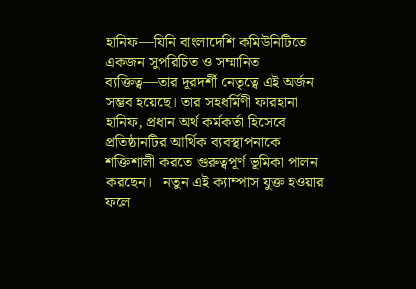হানিফ—যিনি বাংলাদেশি কমিউনিটিতে একজন সুপরিচিত ও সম্মানিত ব্যক্তিত্ব—তার দূরদর্শী নেতৃত্বে এই অর্জন সম্ভব হয়েছে। তার সহধর্মিণী ফারহানা হানিফ, প্রধান অর্থ কর্মকর্তা হিসেবে প্রতিষ্ঠানটির আর্থিক ব্যবস্থাপনাকে শক্তিশালী করতে গুরুত্বপূর্ণ ভূমিকা পালন করছেন।   নতুন এই ক্যাম্পাস যুক্ত হওয়ার ফলে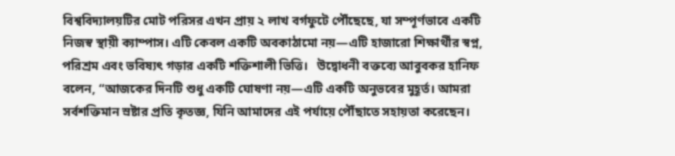বিশ্ববিদ্যালয়টির মোট পরিসর এখন প্রায় ২ লাখ বর্গফুটে পৌঁছেছে, যা সম্পূর্ণভাবে একটি নিজস্ব স্থায়ী ক্যাম্পাস। এটি কেবল একটি অবকাঠামো নয়—এটি হাজারো শিক্ষার্থীর স্বপ্ন, পরিশ্রম এবং ভবিষ্যৎ গড়ার একটি শক্তিশালী ভিত্তি।   উদ্বোধনী বক্তব্যে আবুবকর হানিফ বলেন, “আজকের দিনটি শুধু একটি ঘোষণা নয়—এটি একটি অনুভবের মুহূর্ত। আমরা সর্বশক্তিমান স্রষ্টার প্রতি কৃতজ্ঞ, যিনি আমাদের এই পর্যায়ে পৌঁছাতে সহায়তা করেছেন।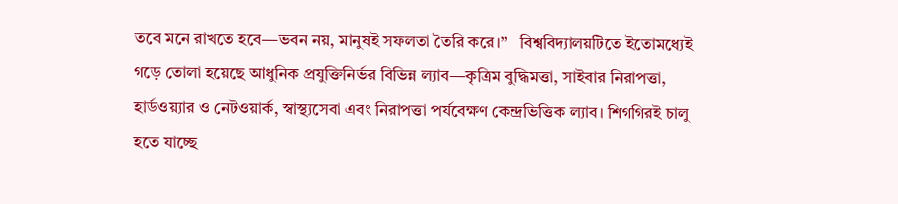তবে মনে রাখতে হবে—ভবন নয়, মানুষই সফলতা তৈরি করে।”   বিশ্ববিদ্যালয়টিতে ইতোমধ্যেই গড়ে তোলা হয়েছে আধুনিক প্রযুক্তিনির্ভর বিভিন্ন ল্যাব—কৃত্রিম বুদ্ধিমত্তা, সাইবার নিরাপত্তা, হার্ডওয়্যার ও নেটওয়ার্ক, স্বাস্থ্যসেবা এবং নিরাপত্তা পর্যবেক্ষণ কেন্দ্রভিত্তিক ল্যাব। শিগগিরই চালু হতে যাচ্ছে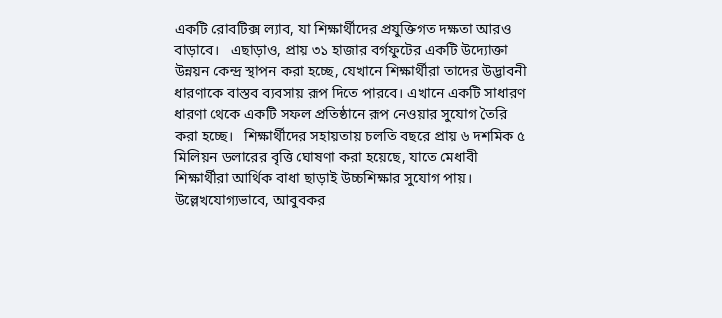একটি রোবটিক্স ল্যাব, যা শিক্ষার্থীদের প্রযুক্তিগত দক্ষতা আরও বাড়াবে।   এছাড়াও, প্রায় ৩১ হাজার বর্গফুটের একটি উদ্যোক্তা উন্নয়ন কেন্দ্র স্থাপন করা হচ্ছে, যেখানে শিক্ষার্থীরা তাদের উদ্ভাবনী ধারণাকে বাস্তব ব্যবসায় রূপ দিতে পারবে। এখানে একটি সাধারণ ধারণা থেকে একটি সফল প্রতিষ্ঠানে রূপ নেওয়ার সুযোগ তৈরি করা হচ্ছে।   শিক্ষার্থীদের সহায়তায় চলতি বছরে প্রায় ৬ দশমিক ৫ মিলিয়ন ডলারের বৃত্তি ঘোষণা করা হয়েছে, যাতে মেধাবী শিক্ষার্থীরা আর্থিক বাধা ছাড়াই উচ্চশিক্ষার সুযোগ পায়।   উল্লেখযোগ্যভাবে, আবুবকর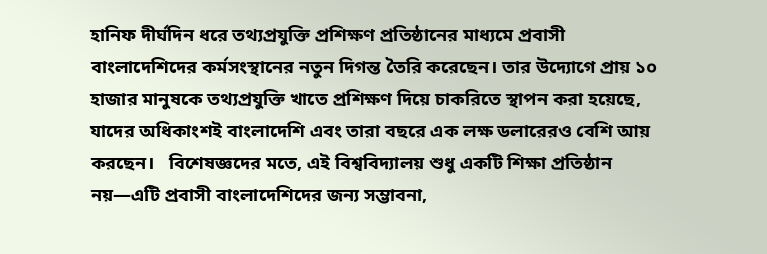হানিফ দীর্ঘদিন ধরে তথ্যপ্রযুক্তি প্রশিক্ষণ প্রতিষ্ঠানের মাধ্যমে প্রবাসী বাংলাদেশিদের কর্মসংস্থানের নতুন দিগন্ত তৈরি করেছেন। তার উদ্যোগে প্রায় ১০ হাজার মানুষকে তথ্যপ্রযুক্তি খাতে প্রশিক্ষণ দিয়ে চাকরিতে স্থাপন করা হয়েছে, যাদের অধিকাংশই বাংলাদেশি এবং তারা বছরে এক লক্ষ ডলারেরও বেশি আয় করছেন।   বিশেষজ্ঞদের মতে, এই বিশ্ববিদ্যালয় শুধু একটি শিক্ষা প্রতিষ্ঠান নয়—এটি প্রবাসী বাংলাদেশিদের জন্য সম্ভাবনা,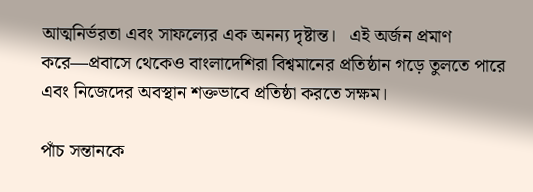আত্মনির্ভরতা এবং সাফল্যের এক অনন্য দৃষ্টান্ত।   এই অর্জন প্রমাণ করে—প্রবাসে থেকেও বাংলাদেশিরা বিশ্বমানের প্রতিষ্ঠান গড়ে তুলতে পারে এবং নিজেদের অবস্থান শক্তভাবে প্রতিষ্ঠা করতে সক্ষম।

পাঁচ সন্তানকে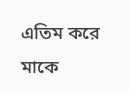এতিম করে মাকে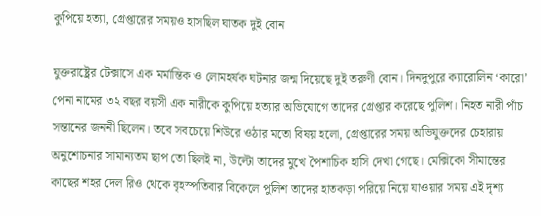কুপিয়ে হত্যা, গ্রেপ্তারের সময়ও হাসছিল ঘাতক দুই বোন

যুক্তরাষ্ট্রের টেক্সাসে এক মর্মান্তিক ও লোমহর্ষক ঘটনার জন্ম দিয়েছে দুই তরুণী বোন। দিনদুপুরে ক্যারোলিন ‘কারো’ পেনা নামের ৩২ বছর বয়সী এক নারীকে কুপিয়ে হত্যার অভিযোগে তাদের গ্রেপ্তার করেছে পুলিশ। নিহত নারী পাঁচ সন্তানের জননী ছিলেন। তবে সবচেয়ে শিউরে ওঠার মতো বিষয় হলো, গ্রেপ্তারের সময় অভিযুক্তদের চেহারায় অনুশোচনার সামান্যতম ছাপ তো ছিলই না, উল্টো তাদের মুখে পৈশাচিক হাসি দেখা গেছে। মেক্সিকো সীমান্তের কাছের শহর দেল রিও থেকে বৃহস্পতিবার বিকেলে পুলিশ তাদের হাতকড়া পরিয়ে নিয়ে যাওয়ার সময় এই দৃশ্য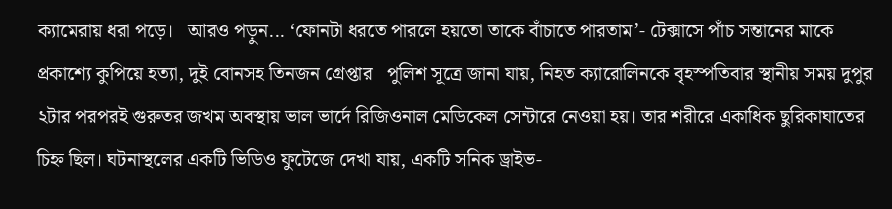ক্যামেরায় ধরা পড়ে।   আরও পড়ুন... ‘ফোনটা ধরতে পারলে হয়তো তাকে বাঁচাতে পারতাম’- টেক্সাসে পাঁচ সন্তানের মাকে প্রকাশ্যে কুপিয়ে হত্যা, দুই বোনসহ তিনজন গ্রেপ্তার   পুলিশ সূত্রে জানা যায়, নিহত ক্যারোলিনকে বৃহস্পতিবার স্থানীয় সময় দুপুর ২টার পরপরই গুরুতর জখম অবস্থায় ভাল ভার্দে রিজিওনাল মেডিকেল সেন্টারে নেওয়া হয়। তার শরীরে একাধিক ছুরিকাঘাতের চিহ্ন ছিল। ঘটনাস্থলের একটি ভিডিও ফুটেজে দেখা যায়, একটি সনিক ড্রাইভ-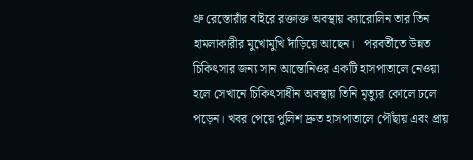থ্রু রেস্তোরাঁর বাইরে রক্তাক্ত অবস্থায় ক্যারোলিন তার তিন হামলাকারীর মুখোমুখি দাঁড়িয়ে আছেন।   পরবর্তীতে উন্নত চিকিৎসার জন্য সান আন্তোনিওর একটি হাসপাতালে নেওয়া হলে সেখানে চিকিৎসাধীন অবস্থায় তিনি মৃত্যুর কোলে ঢলে পড়েন। খবর পেয়ে পুলিশ দ্রুত হাসপাতালে পৌঁছায় এবং প্রায়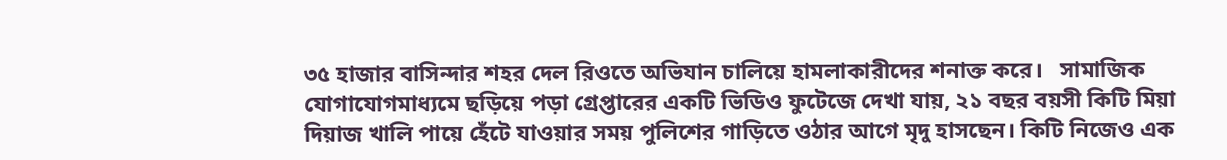৩৫ হাজার বাসিন্দার শহর দেল রিওতে অভিযান চালিয়ে হামলাকারীদের শনাক্ত করে।   সামাজিক যোগাযোগমাধ্যমে ছড়িয়ে পড়া গ্রেপ্তারের একটি ভিডিও ফুটেজে দেখা যায়, ২১ বছর বয়সী কিটি মিয়া দিয়াজ খালি পায়ে হেঁটে যাওয়ার সময় পুলিশের গাড়িতে ওঠার আগে মৃদু হাসছেন। কিটি নিজেও এক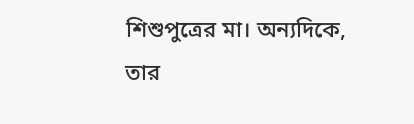শিশুপুত্রের মা। অন্যদিকে, তার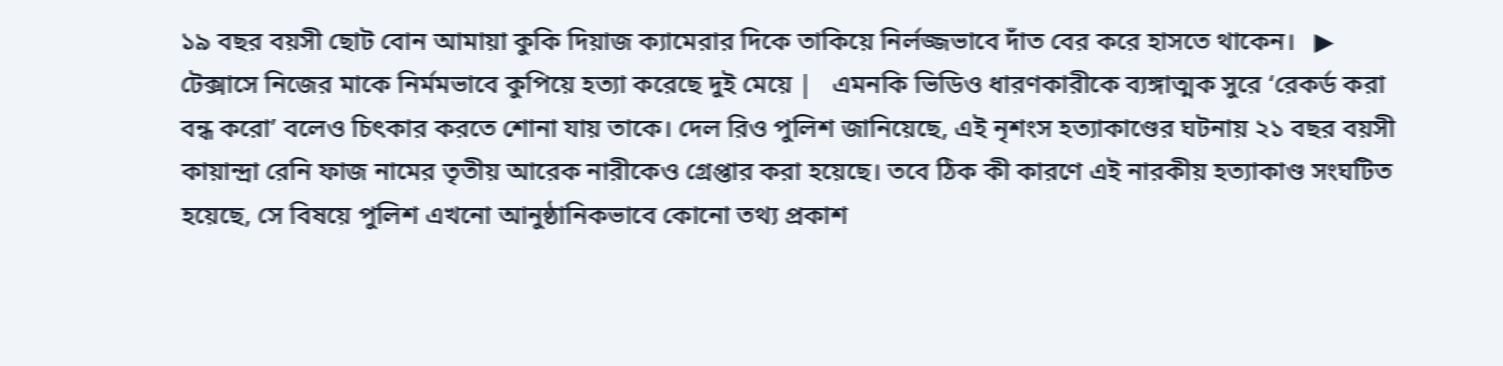১৯ বছর বয়সী ছোট বোন আমায়া কুকি দিয়াজ ক্যামেরার দিকে তাকিয়ে নির্লজ্জভাবে দাঁত বের করে হাসতে থাকেন।   ▶ টেক্সাসে নিজের মাকে নির্মমভাবে কুপিয়ে হত্যা করেছে দুই মেয়ে |   এমনকি ভিডিও ধারণকারীকে ব্যঙ্গাত্মক সুরে ‘রেকর্ড করা বন্ধ করো’ বলেও চিৎকার করতে শোনা যায় তাকে। দেল রিও পুলিশ জানিয়েছে, এই নৃশংস হত্যাকাণ্ডের ঘটনায় ২১ বছর বয়সী কায়ান্দ্রা রেনি ফাজ নামের তৃতীয় আরেক নারীকেও গ্রেপ্তার করা হয়েছে। তবে ঠিক কী কারণে এই নারকীয় হত্যাকাণ্ড সংঘটিত হয়েছে, সে বিষয়ে পুলিশ এখনো আনুষ্ঠানিকভাবে কোনো তথ্য প্রকাশ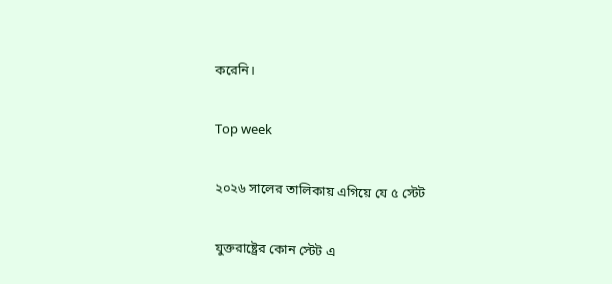করেনি।

Top week

২০২৬ সালের তালিকায় এগিয়ে যে ৫ স্টেট

যুক্তরাষ্ট্রের কোন স্টেট এ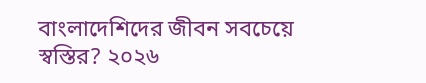বাংলাদেশিদের জীবন সবচেয়ে স্বস্তির? ২০২৬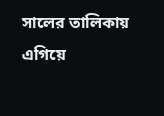সালের তালিকায় এগিয়ে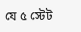যে ৫ স্টেট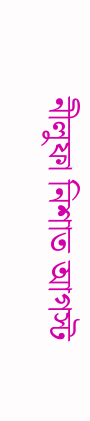নীলুফা নিশাত আগস্ট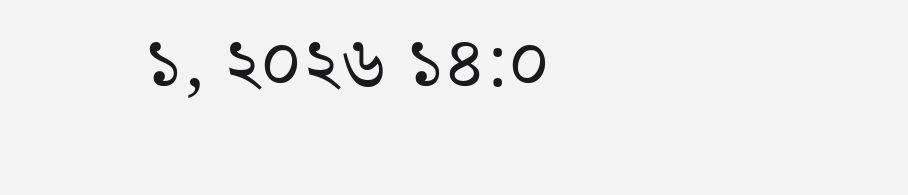১, ২০২৬ ১৪:০